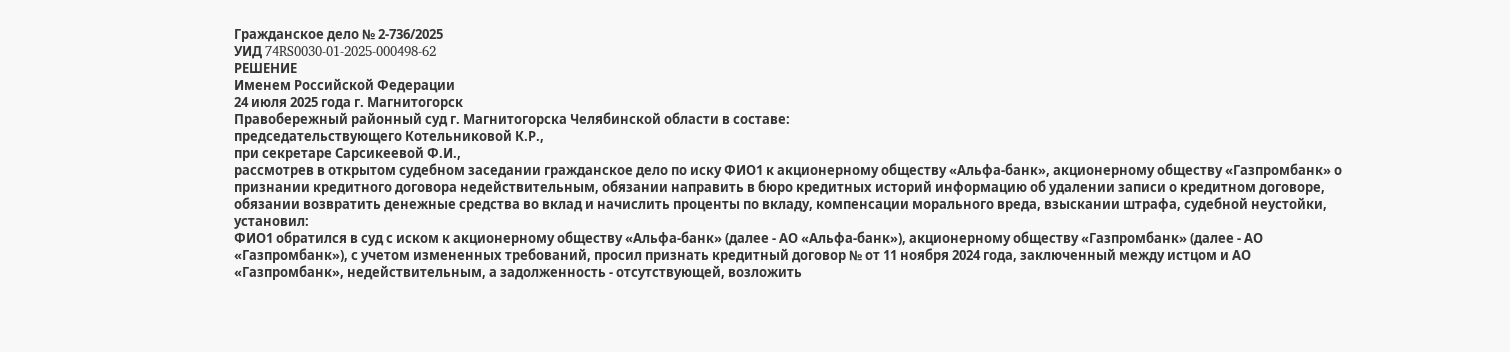Гражданское дело № 2-736/2025
УИД 74RS0030-01-2025-000498-62
РЕШЕНИЕ
Именем Российской Федерации
24 июля 2025 года г. Магнитогорск
Правобережный районный суд г. Магнитогорска Челябинской области в составе:
председательствующего Котельниковой К.Р.,
при секретаре Сарсикеевой Ф.И.,
рассмотрев в открытом судебном заседании гражданское дело по иску ФИО1 к акционерному обществу «Альфа-банк», акционерному обществу «Газпромбанк» о признании кредитного договора недействительным, обязании направить в бюро кредитных историй информацию об удалении записи о кредитном договоре, обязании возвратить денежные средства во вклад и начислить проценты по вкладу, компенсации морального вреда, взыскании штрафа, судебной неустойки,
установил:
ФИО1 обратился в суд с иском к акционерному обществу «Альфа-банк» (далее - АО «Альфа-банк»), акционерному обществу «Газпромбанк» (далее - АО «Газпромбанк»), с учетом измененных требований, просил признать кредитный договор № от 11 ноября 2024 года, заключенный между истцом и АО «Газпромбанк», недействительным, а задолженность - отсутствующей, возложить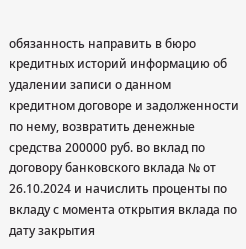обязанность направить в бюро кредитных историй информацию об удалении записи о данном кредитном договоре и задолженности по нему, возвратить денежные средства 200000 руб. во вклад по договору банковского вклада № от 26.10.2024 и начислить проценты по вкладу с момента открытия вклада по дату закрытия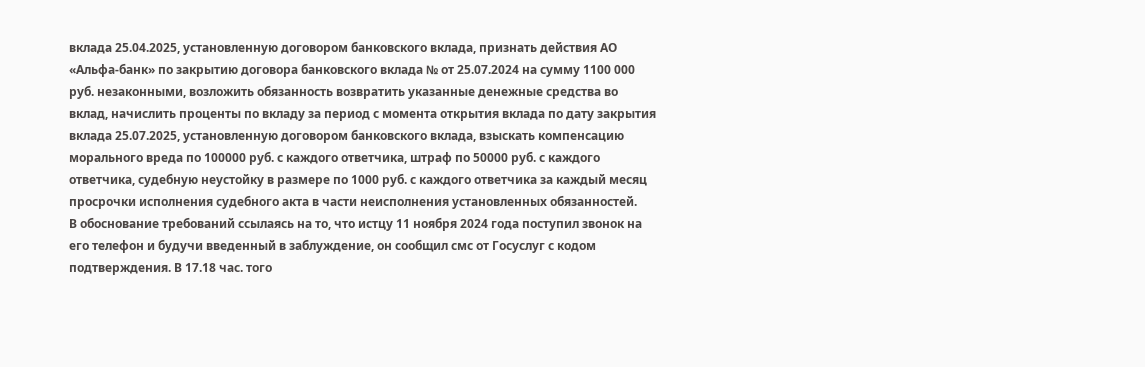вклада 25.04.2025, установленную договором банковского вклада, признать действия АО «Альфа-банк» по закрытию договора банковского вклада № от 25.07.2024 на сумму 1100 000 руб. незаконными, возложить обязанность возвратить указанные денежные средства во вклад, начислить проценты по вкладу за период с момента открытия вклада по дату закрытия вклада 25.07.2025, установленную договором банковского вклада, взыскать компенсацию морального вреда по 100000 руб. с каждого ответчика, штраф по 50000 руб. с каждого ответчика, судебную неустойку в размере по 1000 руб. с каждого ответчика за каждый месяц просрочки исполнения судебного акта в части неисполнения установленных обязанностей.
В обоснование требований ссылаясь на то, что истцу 11 ноября 2024 года поступил звонок на его телефон и будучи введенный в заблуждение, он сообщил смс от Госуслуг с кодом подтверждения. В 17.18 час. того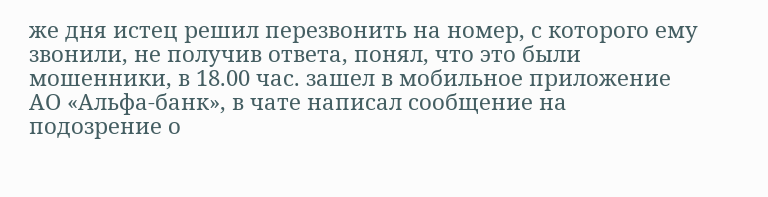же дня истец решил перезвонить на номер, с которого ему звонили, не получив ответа, понял, что это были мошенники, в 18.00 час. зашел в мобильное приложение АО «Альфа-банк», в чате написал сообщение на подозрение о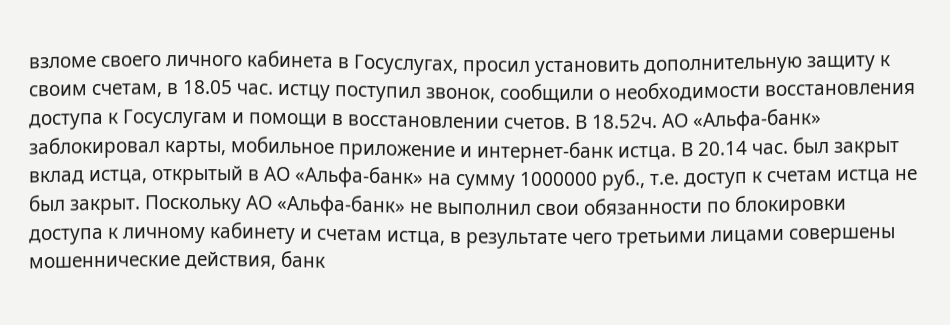взломе своего личного кабинета в Госуслугах, просил установить дополнительную защиту к своим счетам, в 18.05 час. истцу поступил звонок, сообщили о необходимости восстановления доступа к Госуслугам и помощи в восстановлении счетов. В 18.52ч. АО «Альфа-банк» заблокировал карты, мобильное приложение и интернет-банк истца. В 20.14 час. был закрыт вклад истца, открытый в АО «Альфа-банк» на сумму 1000000 руб., т.е. доступ к счетам истца не был закрыт. Поскольку АО «Альфа-банк» не выполнил свои обязанности по блокировки доступа к личному кабинету и счетам истца, в результате чего третьими лицами совершены мошеннические действия, банк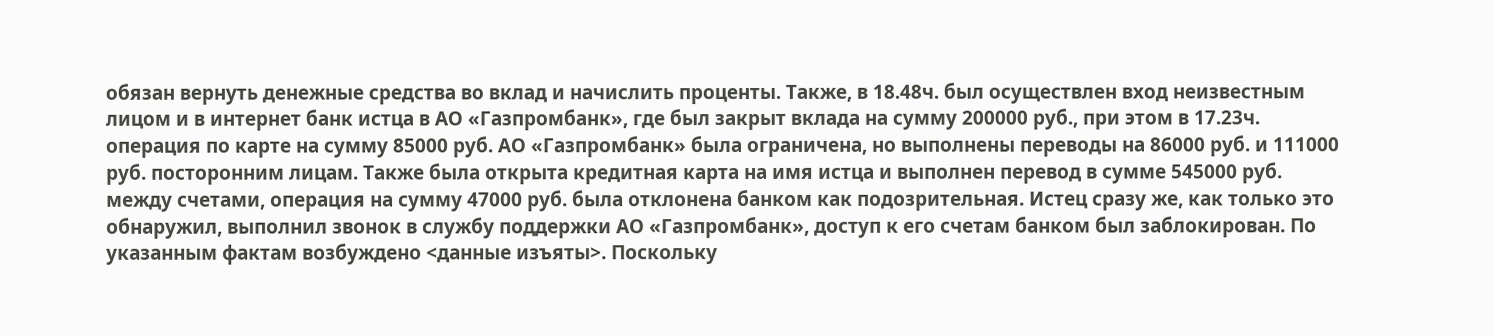обязан вернуть денежные средства во вклад и начислить проценты. Также, в 18.48ч. был осуществлен вход неизвестным лицом и в интернет банк истца в АО «Газпромбанк», где был закрыт вклада на сумму 200000 руб., при этом в 17.23ч. операция по карте на сумму 85000 руб. АО «Газпромбанк» была ограничена, но выполнены переводы на 86000 руб. и 111000 руб. посторонним лицам. Также была открыта кредитная карта на имя истца и выполнен перевод в сумме 545000 руб. между счетами, операция на сумму 47000 руб. была отклонена банком как подозрительная. Истец сразу же, как только это обнаружил, выполнил звонок в службу поддержки АО «Газпромбанк», доступ к его счетам банком был заблокирован. По указанным фактам возбуждено <данные изъяты>. Поскольку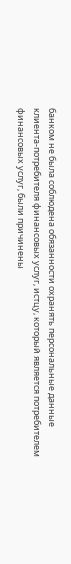банком не была соблюдена обязанности охранять персональные данные клиента-потребителя финансовых услуг, истцу, который является потребителем финансовых услуг, были причинены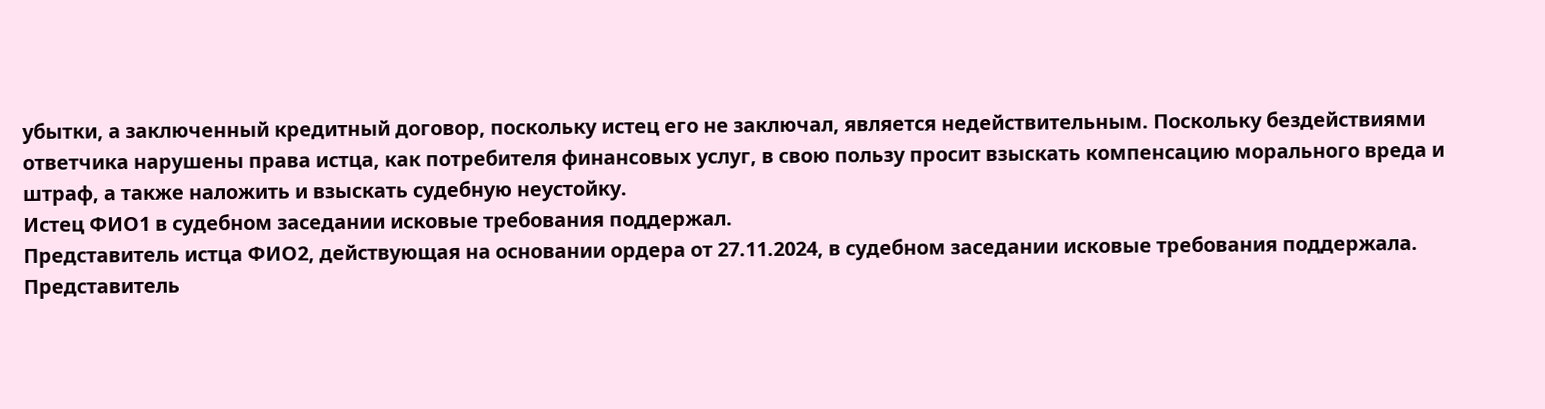убытки, а заключенный кредитный договор, поскольку истец его не заключал, является недействительным. Поскольку бездействиями ответчика нарушены права истца, как потребителя финансовых услуг, в свою пользу просит взыскать компенсацию морального вреда и штраф, а также наложить и взыскать судебную неустойку.
Истец ФИО1 в судебном заседании исковые требования поддержал.
Представитель истца ФИО2, действующая на основании ордера от 27.11.2024, в судебном заседании исковые требования поддержала.
Представитель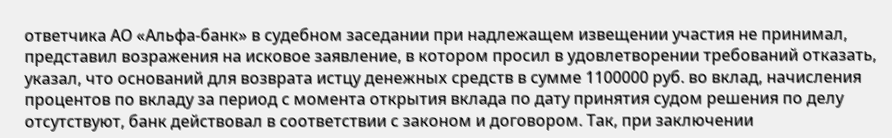ответчика АО «Альфа-банк» в судебном заседании при надлежащем извещении участия не принимал, представил возражения на исковое заявление, в котором просил в удовлетворении требований отказать, указал, что оснований для возврата истцу денежных средств в сумме 1100000 руб. во вклад, начисления процентов по вкладу за период с момента открытия вклада по дату принятия судом решения по делу отсутствуют, банк действовал в соответствии с законом и договором. Так, при заключении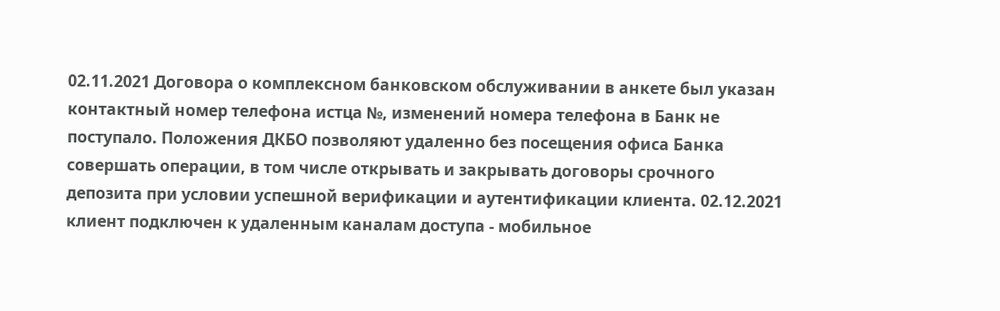02.11.2021 Договора о комплексном банковском обслуживании в анкете был указан контактный номер телефона истца №, изменений номера телефона в Банк не поступало. Положения ДКБО позволяют удаленно без посещения офиса Банка совершать операции, в том числе открывать и закрывать договоры срочного депозита при условии успешной верификации и аутентификации клиента. 02.12.2021 клиент подключен к удаленным каналам доступа - мобильное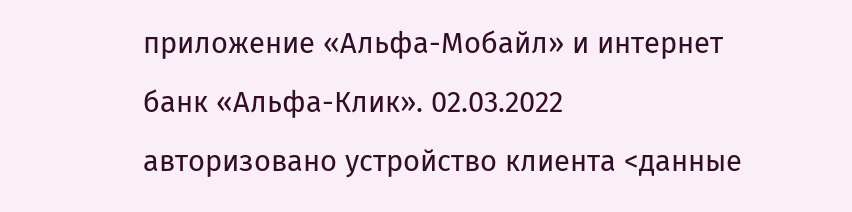приложение «Альфа-Мобайл» и интернет банк «Альфа-Клик». 02.03.2022 авторизовано устройство клиента <данные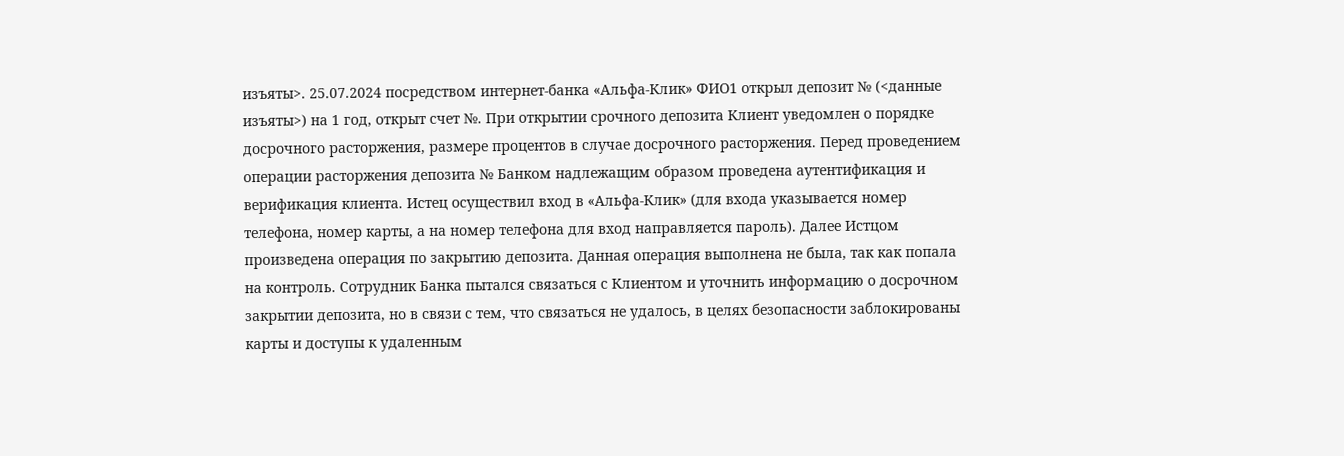изъяты>. 25.07.2024 посредством интернет-банка «Альфа-Клик» ФИО1 открыл депозит № (<данные изъяты>) на 1 год, открыт счет №. При открытии срочного депозита Клиент уведомлен о порядке досрочного расторжения, размере процентов в случае досрочного расторжения. Перед проведением операции расторжения депозита № Банком надлежащим образом проведена аутентификация и верификация клиента. Истец осуществил вход в «Альфа-Клик» (для входа указывается номер телефона, номер карты, а на номер телефона для вход направляется пароль). Далее Истцом произведена операция по закрытию депозита. Данная операция выполнена не была, так как попала на контроль. Сотрудник Банка пытался связаться с Клиентом и уточнить информацию о досрочном закрытии депозита, но в связи с тем, что связаться не удалось, в целях безопасности заблокированы карты и доступы к удаленным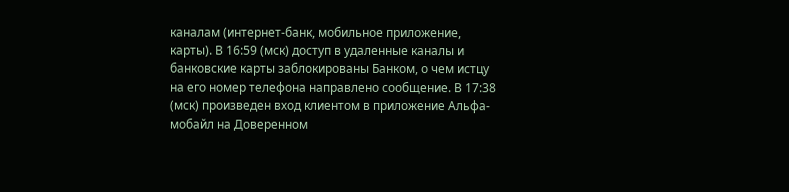каналам (интернет-банк, мобильное приложение, карты). В 16:59 (мск) доступ в удаленные каналы и банковские карты заблокированы Банком, о чем истцу на его номер телефона направлено сообщение. В 17:38 (мск) произведен вход клиентом в приложение Альфа-мобайл на Доверенном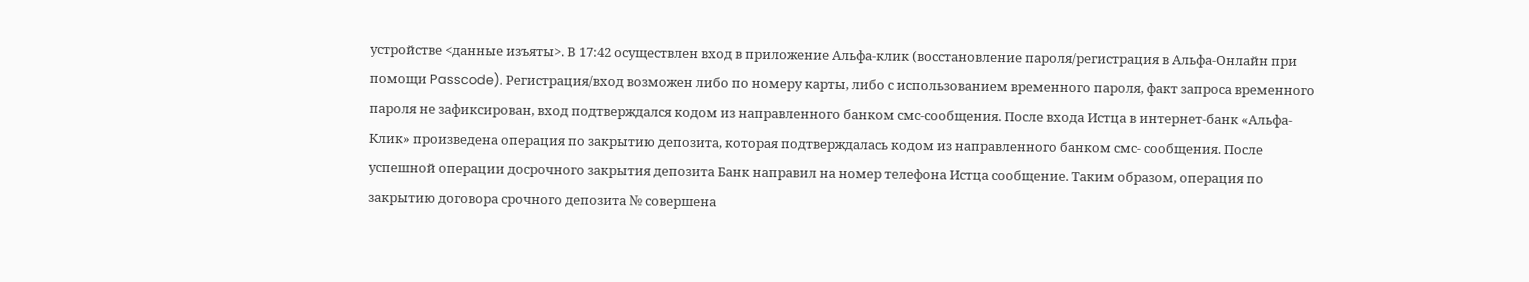устройстве <данные изъяты>. В 17:42 осуществлен вход в приложение Альфа-клик (восстановление пароля/регистрация в Альфа-Онлайн при помощи Passcode). Регистрация/вход возможен либо по номеру карты, либо с использованием временного пароля, факт запроса временного пароля не зафиксирован, вход подтверждался кодом из направленного банком смс-сообщения. После входа Истца в интернет-банк «Альфа-Клик» произведена операция по закрытию депозита, которая подтверждалась кодом из направленного банком смс- сообщения. После успешной операции досрочного закрытия депозита Банк направил на номер телефона Истца сообщение. Таким образом, операция по закрытию договора срочного депозита № совершена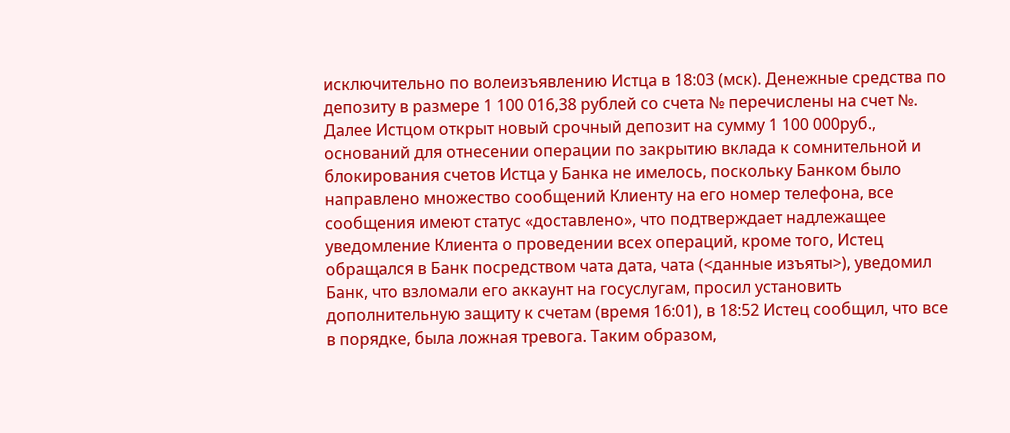исключительно по волеизъявлению Истца в 18:03 (мск). Денежные средства по депозиту в размере 1 100 016,38 рублей со счета № перечислены на счет №. Далее Истцом открыт новый срочный депозит на сумму 1 100 000руб., оснований для отнесении операции по закрытию вклада к сомнительной и блокирования счетов Истца у Банка не имелось, поскольку Банком было направлено множество сообщений Клиенту на его номер телефона, все сообщения имеют статус «доставлено», что подтверждает надлежащее уведомление Клиента о проведении всех операций, кроме того, Истец обращался в Банк посредством чата дата, чата (<данные изъяты>), уведомил Банк, что взломали его аккаунт на госуслугам, просил установить дополнительную защиту к счетам (время 16:01), в 18:52 Истец сообщил, что все в порядке, была ложная тревога. Таким образом,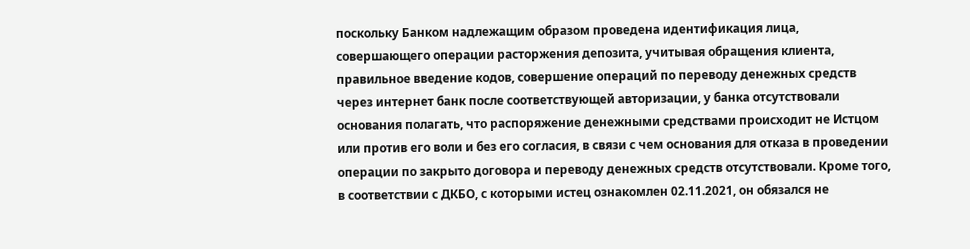поскольку Банком надлежащим образом проведена идентификация лица, совершающего операции расторжения депозита, учитывая обращения клиента, правильное введение кодов, совершение операций по переводу денежных средств через интернет банк после соответствующей авторизации, у банка отсутствовали основания полагать, что распоряжение денежными средствами происходит не Истцом или против его воли и без его согласия, в связи с чем основания для отказа в проведении операции по закрыто договора и переводу денежных средств отсутствовали. Кроме того, в соответствии с ДКБО, с которыми истец ознакомлен 02.11.2021, он обязался не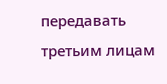передавать третьим лицам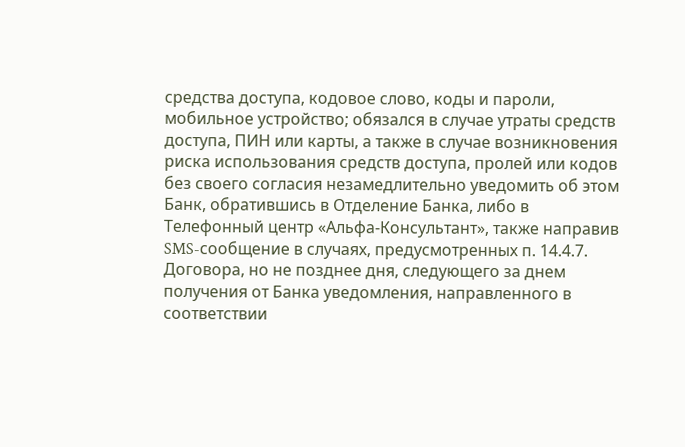средства доступа, кодовое слово, коды и пароли, мобильное устройство; обязался в случае утраты средств доступа, ПИН или карты, а также в случае возникновения риска использования средств доступа, пролей или кодов без своего согласия незамедлительно уведомить об этом Банк, обратившись в Отделение Банка, либо в Телефонный центр «Альфа-Консультант», также направив SMS-сообщение в случаях, предусмотренных п. 14.4.7. Договора, но не позднее дня, следующего за днем получения от Банка уведомления, направленного в соответствии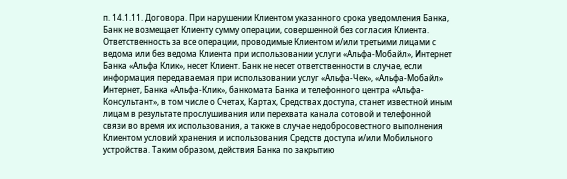п. 14.1.11. Договора. При нарушении Клиентом указанного срока уведомления Банка, Банк не возмещает Клиенту сумму операции, совершенной без согласия Клиента. Ответственность за все операции, проводимые Клиентом и/или третьими лицами с ведома или без ведома Клиента при использовании услуги «Альфа-Мобайл», Интернет Банка «Альфа Клик», несет Клиент. Банк не несет ответственности в случае, если информация передаваемая при использовании услуг «Альфа-Чек», «Альфа-Мобайл» Интернет, Банка «Альфа-Клик», банкомата Банка и телефонного центра «Альфа-Консультант», в том числе о Счетах, Картах, Средствах доступа, станет известной иным лицам в результате прослушивания или перехвата канала сотовой и телефонной связи во время их использования, а также в случае недобросовестного выполнения Клиентом условий хранения и использования Средств доступа и/или Мобильного устройства. Таким образом, действия Банка по закрытию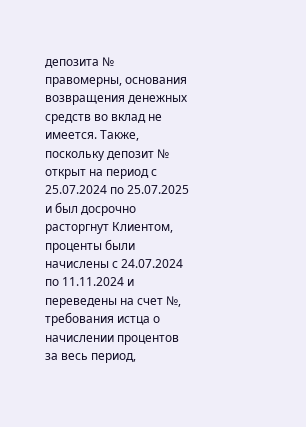депозита № правомерны, основания возвращения денежных средств во вклад не имеется. Также, поскольку депозит № открыт на период с 25.07.2024 по 25.07.2025 и был досрочно расторгнут Клиентом, проценты были начислены с 24.07.2024 по 11.11.2024 и переведены на счет №, требования истца о начислении процентов за весь период,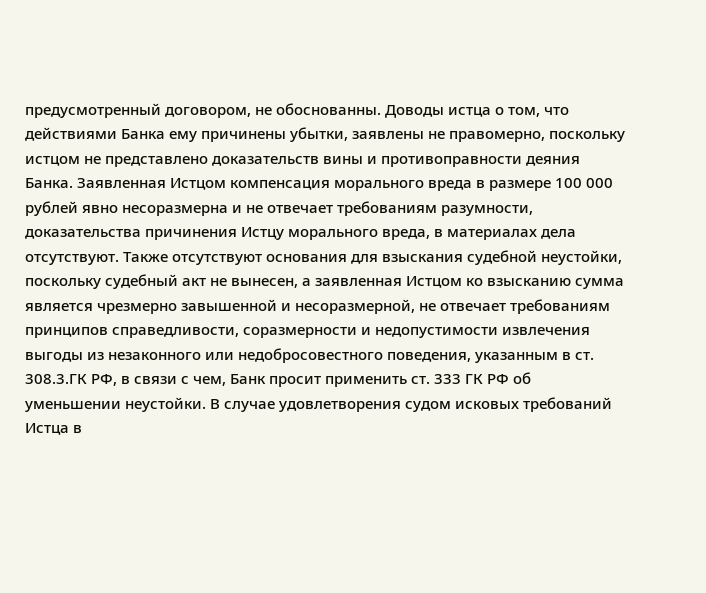предусмотренный договором, не обоснованны. Доводы истца о том, что действиями Банка ему причинены убытки, заявлены не правомерно, поскольку истцом не представлено доказательств вины и противоправности деяния Банка. Заявленная Истцом компенсация морального вреда в размере 100 000 рублей явно несоразмерна и не отвечает требованиям разумности, доказательства причинения Истцу морального вреда, в материалах дела отсутствуют. Также отсутствуют основания для взыскания судебной неустойки, поскольку судебный акт не вынесен, а заявленная Истцом ко взысканию сумма является чрезмерно завышенной и несоразмерной, не отвечает требованиям принципов справедливости, соразмерности и недопустимости извлечения выгоды из незаконного или недобросовестного поведения, указанным в ст. 308.3.ГК РФ, в связи с чем, Банк просит применить ст. 333 ГК РФ об уменьшении неустойки. В случае удовлетворения судом исковых требований Истца в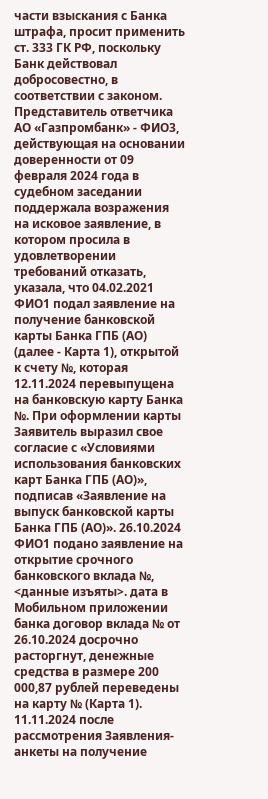части взыскания с Банка штрафа, просит применить ст. 333 ГК РФ, поскольку Банк действовал добросовестно, в соответствии с законом.
Представитель ответчика АО «Газпромбанк» - ФИО3, действующая на основании доверенности от 09 февраля 2024 года в судебном заседании поддержала возражения на исковое заявление, в котором просила в удовлетворении требований отказать, указала, что 04.02.2021 ФИО1 подал заявление на получение банковской карты Банка ГПБ (АО) (далее - Карта 1), открытой к счету №, которая 12.11.2024 перевыпущена на банковскую карту Банка №. При оформлении карты Заявитель выразил свое согласие с «Условиями использования банковских карт Банка ГПБ (АО)», подписав «Заявление на выпуск банковской карты Банка ГПБ (АО)». 26.10.2024 ФИО1 подано заявление на открытие срочного банковского вклада №, <данные изъяты>. дата в Мобильном приложении банка договор вклада № от 26.10.2024 досрочно расторгнут, денежные средства в размере 200 000,87 рублей переведены на карту № (Карта 1). 11.11.2024 после рассмотрения Заявления-анкеты на получение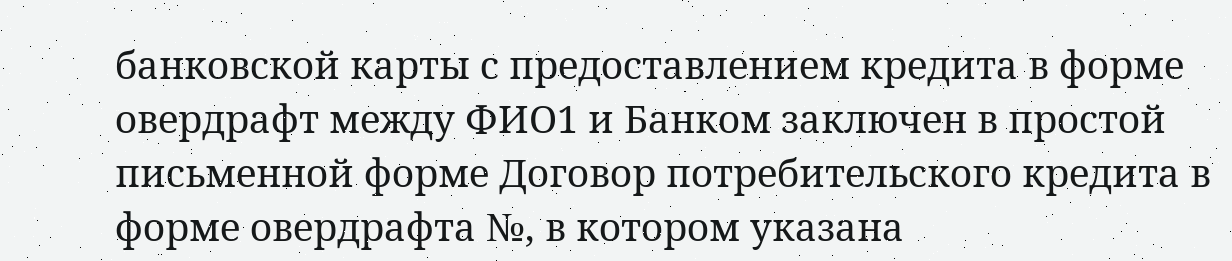банковской карты с предоставлением кредита в форме овердрафт между ФИО1 и Банком заключен в простой письменной форме Договор потребительского кредита в форме овердрафта №, в котором указана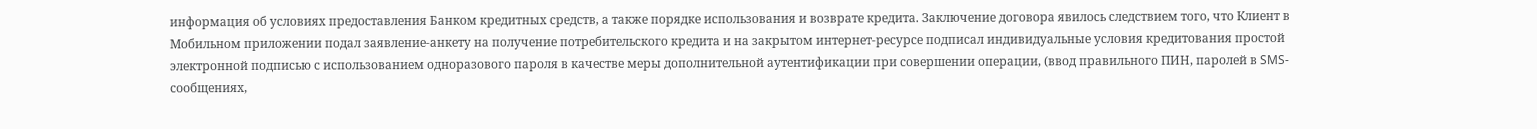информация об условиях предоставления Банком кредитных средств, а также порядке использования и возврате кредита. Заключение договора явилось следствием того, что Клиент в Мобильном приложении подал заявление-анкету на получение потребительского кредита и на закрытом интернет-ресурсе подписал индивидуальные условия кредитования простой электронной подписью с использованием одноразового пароля в качестве меры дополнительной аутентификации при совершении операции, (ввод правильного ПИН, паролей в SMS- сообщениях,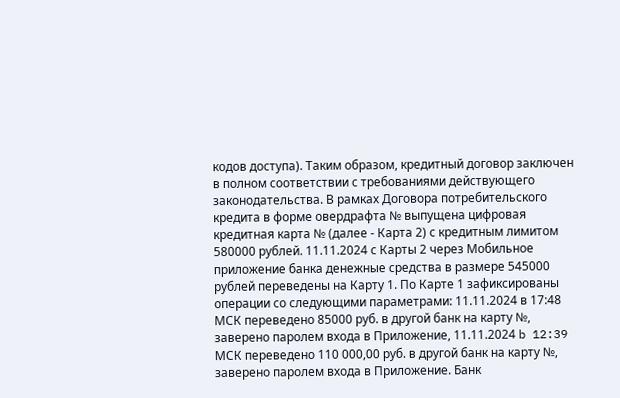кодов доступа). Таким образом, кредитный договор заключен в полном соответствии с требованиями действующего законодательства. В рамках Договора потребительского кредита в форме овердрафта № выпущена цифровая кредитная карта № (далее - Карта 2) с кредитным лимитом 580000 рублей. 11.11.2024 с Карты 2 через Мобильное приложение банка денежные средства в размере 545000 рублей переведены на Карту 1. По Карте 1 зафиксированы операции со следующими параметрами: 11.11.2024 в 17:48 МСК переведено 85000 руб. в другой банк на карту №, заверено паролем входа в Приложение, 11.11.2024 b 12:39 МСК переведено 110 000,00 руб. в другой банк на карту №, заверено паролем входа в Приложение. Банк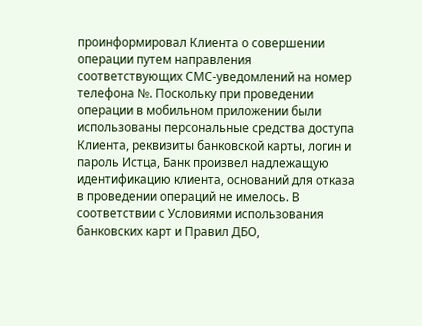проинформировал Клиента о совершении операции путем направления соответствующих СМС-уведомлений на номер телефона №. Поскольку при проведении операции в мобильном приложении были использованы персональные средства доступа Клиента, реквизиты банковской карты, логин и пароль Истца, Банк произвел надлежащую идентификацию клиента, оснований для отказа в проведении операций не имелось. В соответствии с Условиями использования банковских карт и Правил ДБО,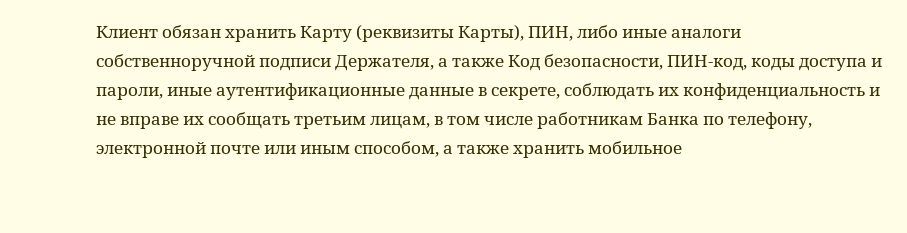Клиент обязан хранить Карту (реквизиты Карты), ПИН, либо иные аналоги собственноручной подписи Держателя, а также Код безопасности, ПИН-код, коды доступа и пароли, иные аутентификационные данные в секрете, соблюдать их конфиденциальность и не вправе их сообщать третьим лицам, в том числе работникам Банка по телефону, электронной почте или иным способом, а также хранить мобильное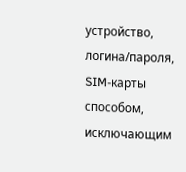устройство, логина/пароля, SIM-карты способом, исключающим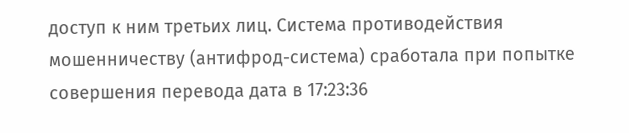доступ к ним третьих лиц. Система противодействия мошенничеству (антифрод-система) сработала при попытке совершения перевода дата в 17:23:36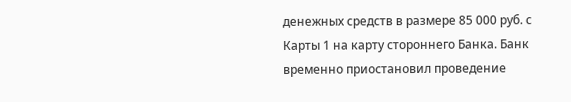денежных средств в размере 85 000 руб. с Карты 1 на карту стороннего Банка. Банк временно приостановил проведение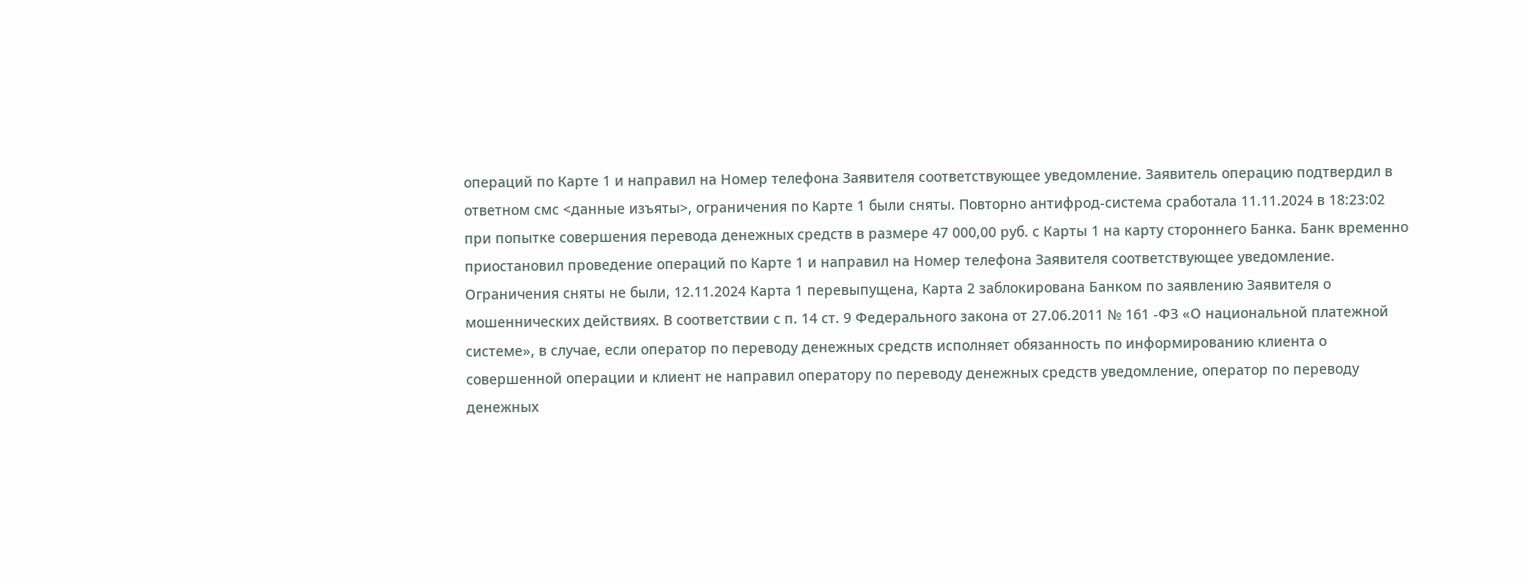операций по Карте 1 и направил на Номер телефона Заявителя соответствующее уведомление. Заявитель операцию подтвердил в ответном смс <данные изъяты>, ограничения по Карте 1 были сняты. Повторно антифрод-система сработала 11.11.2024 в 18:23:02 при попытке совершения перевода денежных средств в размере 47 000,00 руб. с Карты 1 на карту стороннего Банка. Банк временно приостановил проведение операций по Карте 1 и направил на Номер телефона Заявителя соответствующее уведомление. Ограничения сняты не были, 12.11.2024 Карта 1 перевыпущена, Карта 2 заблокирована Банком по заявлению Заявителя о мошеннических действиях. В соответствии с п. 14 ст. 9 Федерального закона от 27.06.2011 № 161 -ФЗ «О национальной платежной системе», в случае, если оператор по переводу денежных средств исполняет обязанность по информированию клиента о совершенной операции и клиент не направил оператору по переводу денежных средств уведомление, оператор по переводу денежных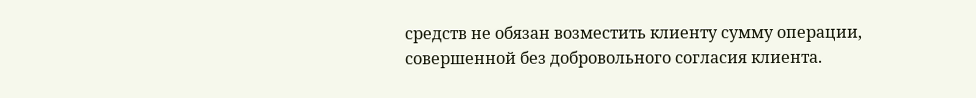средств не обязан возместить клиенту сумму операции, совершенной без добровольного согласия клиента.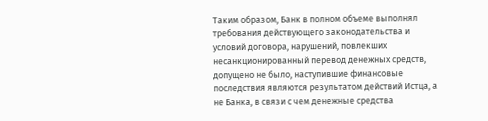Таким образом, Банк в полном объеме выполнял требования действующего законодательства и условий договора, нарушений, повлекших несанкционированный перевод денежных средств, допущено не было, наступившие финансовые последствия являются результатом действий Истца, а не Банка, в связи с чем денежные средства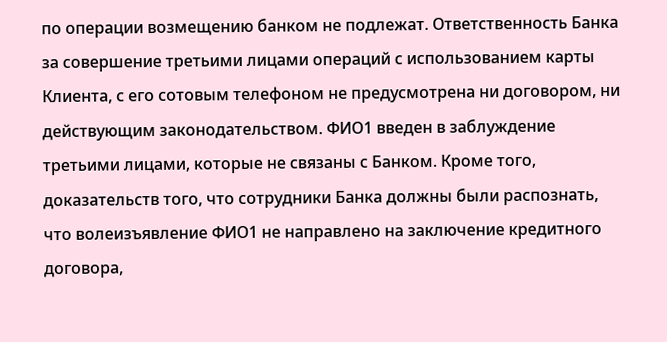по операции возмещению банком не подлежат. Ответственность Банка за совершение третьими лицами операций с использованием карты Клиента, с его сотовым телефоном не предусмотрена ни договором, ни действующим законодательством. ФИО1 введен в заблуждение третьими лицами, которые не связаны с Банком. Кроме того, доказательств того, что сотрудники Банка должны были распознать, что волеизъявление ФИО1 не направлено на заключение кредитного договора,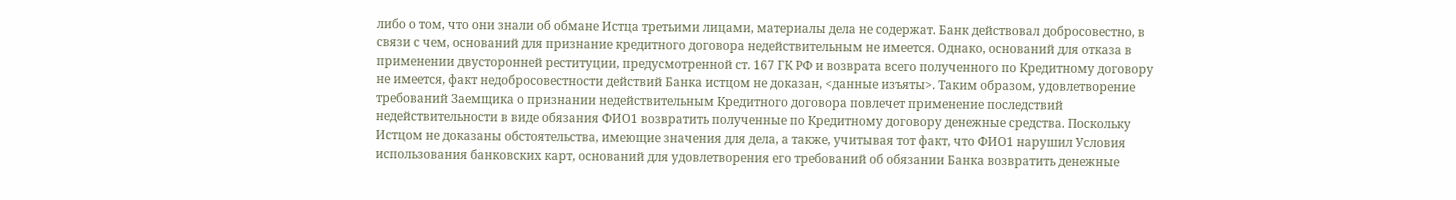либо о том, что они знали об обмане Истца третьими лицами, материалы дела не содержат. Банк действовал добросовестно, в связи с чем, оснований для признание кредитного договора недействительным не имеется. Однако, оснований для отказа в применении двусторонней реституции, предусмотренной ст. 167 ГК РФ и возврата всего полученного по Кредитному договору не имеется, факт недобросовестности действий Банка истцом не доказан, <данные изъяты>. Таким образом, удовлетворение требований Заемщика о признании недействительным Кредитного договора повлечет применение последствий недействительности в виде обязания ФИО1 возвратить полученные по Кредитному договору денежные средства. Поскольку Истцом не доказаны обстоятельства, имеющие значения для дела, а также, учитывая тот факт, что ФИО1 нарушил Условия использования банковских карт, оснований для удовлетворения его требований об обязании Банка возвратить денежные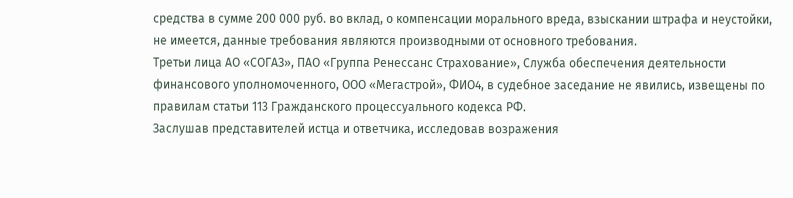средства в сумме 200 000 руб. во вклад, о компенсации морального вреда, взыскании штрафа и неустойки, не имеется, данные требования являются производными от основного требования.
Третьи лица АО «СОГАЗ», ПАО «Группа Ренессанс Страхование», Служба обеспечения деятельности финансового уполномоченного, ООО «Мегастрой», ФИО4, в судебное заседание не явились, извещены по правилам статьи 113 Гражданского процессуального кодекса РФ.
Заслушав представителей истца и ответчика, исследовав возражения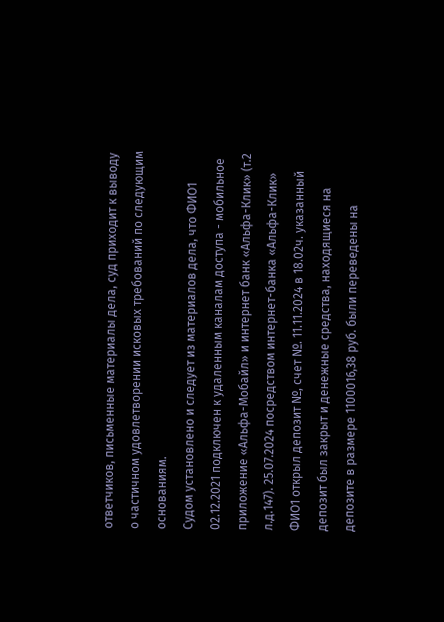ответчиков, письменные материалы дела, суд приходит к выводу о частичном удовлетворении исковых требований по следующим основаниям.
Судом установлено и следует из материалов дела, что ФИО1 02.12.2021 подключен к удаленным каналам доступа - мобильное приложение «Альфа-Мобайл» и интернет банк «Альфа-Клик» (т.2 л.д.147). 25.07.2024 посредством интернет-банка «Альфа-Клик» ФИО1 открыл депозит №, счет №. 11.11.2024 в 18.02ч. указанный депозит был закрыт и денежные средства, находящиеся на депозите в размере 1100016,38 руб. были переведены на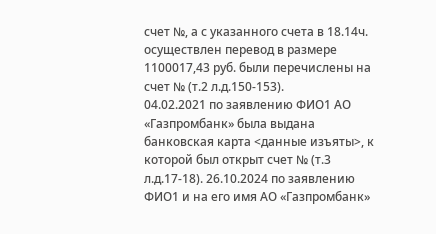счет №, а с указанного счета в 18.14ч. осуществлен перевод в размере 1100017,43 руб. были перечислены на счет № (т.2 л.д.150-153).
04.02.2021 по заявлению ФИО1 АО «Газпромбанк» была выдана банковская карта <данные изъяты>, к которой был открыт счет № (т.3 л.д.17-18). 26.10.2024 по заявлению ФИО1 и на его имя АО «Газпромбанк»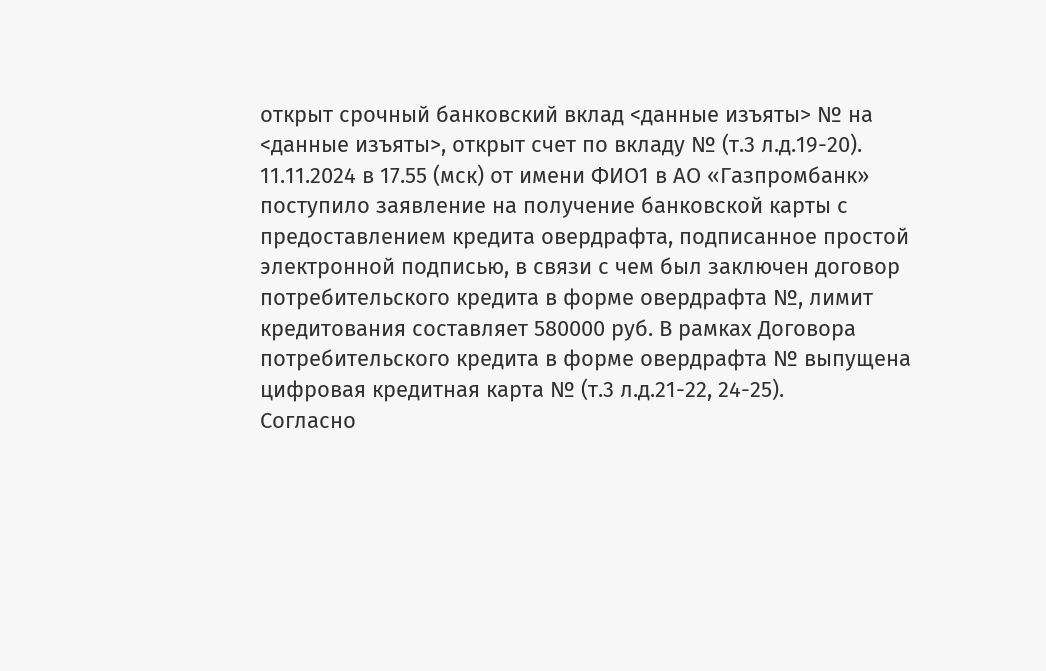открыт срочный банковский вклад <данные изъяты> № на <данные изъяты>, открыт счет по вкладу № (т.3 л.д.19-20).
11.11.2024 в 17.55 (мск) от имени ФИО1 в АО «Газпромбанк» поступило заявление на получение банковской карты с предоставлением кредита овердрафта, подписанное простой электронной подписью, в связи с чем был заключен договор потребительского кредита в форме овердрафта №, лимит кредитования составляет 580000 руб. В рамках Договора потребительского кредита в форме овердрафта № выпущена цифровая кредитная карта № (т.3 л.д.21-22, 24-25).
Согласно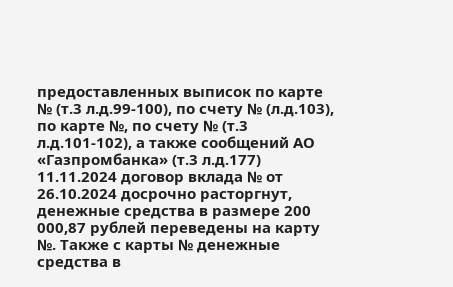предоставленных выписок по карте № (т.3 л.д.99-100), по счету № (л.д.103), по карте №, по счету № (т.3 л.д.101-102), а также сообщений АО «Газпромбанка» (т.3 л.д.177) 11.11.2024 договор вклада № от 26.10.2024 досрочно расторгнут, денежные средства в размере 200 000,87 рублей переведены на карту №. Также с карты № денежные средства в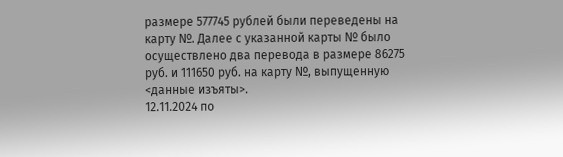размере 577745 рублей были переведены на карту №. Далее с указанной карты № было осуществлено два перевода в размере 86275 руб. и 111650 руб. на карту №, выпущенную <данные изъяты>.
12.11.2024 по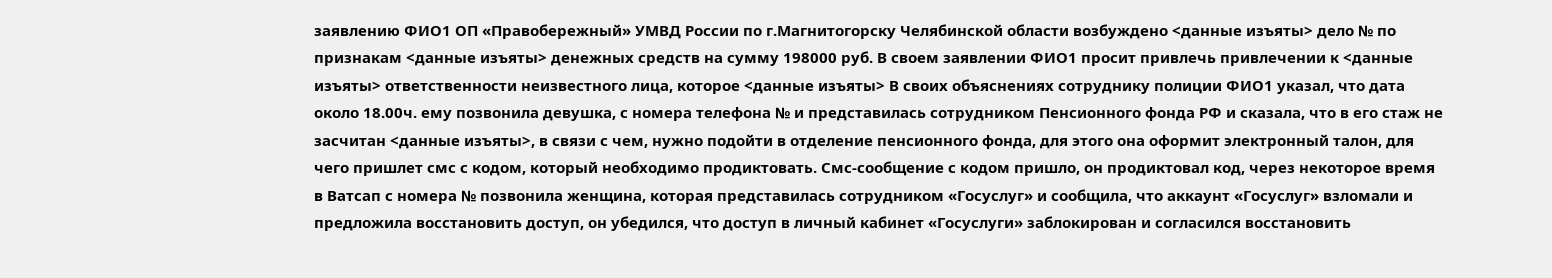заявлению ФИО1 ОП «Правобережный» УМВД России по г.Магнитогорску Челябинской области возбуждено <данные изъяты> дело № по признакам <данные изъяты> денежных средств на сумму 198000 руб. В своем заявлении ФИО1 просит привлечь привлечении к <данные изъяты> ответственности неизвестного лица, которое <данные изъяты> В своих объяснениях сотруднику полиции ФИО1 указал, что дата около 18.00ч. ему позвонила девушка, с номера телефона № и представилась сотрудником Пенсионного фонда РФ и сказала, что в его стаж не засчитан <данные изъяты>, в связи с чем, нужно подойти в отделение пенсионного фонда, для этого она оформит электронный талон, для чего пришлет смс с кодом, который необходимо продиктовать. Смс-сообщение с кодом пришло, он продиктовал код, через некоторое время в Ватсап с номера № позвонила женщина, которая представилась сотрудником «Госуслуг» и сообщила, что аккаунт «Госуслуг» взломали и предложила восстановить доступ, он убедился, что доступ в личный кабинет «Госуслуги» заблокирован и согласился восстановить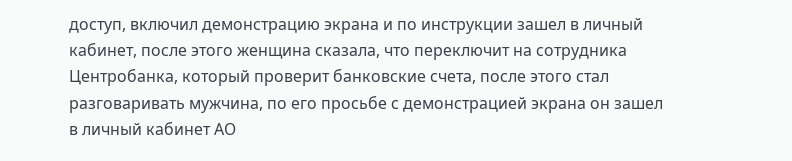доступ, включил демонстрацию экрана и по инструкции зашел в личный кабинет, после этого женщина сказала, что переключит на сотрудника Центробанка, который проверит банковские счета, после этого стал разговаривать мужчина, по его просьбе с демонстрацией экрана он зашел в личный кабинет АО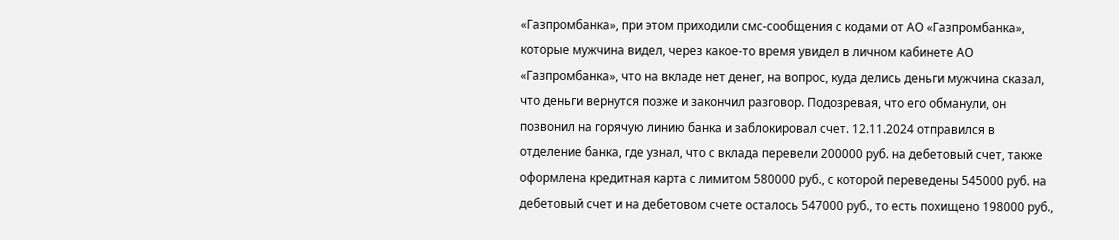«Газпромбанка», при этом приходили смс-сообщения с кодами от АО «Газпромбанка», которые мужчина видел, через какое-то время увидел в личном кабинете АО «Газпромбанка», что на вкладе нет денег, на вопрос, куда делись деньги мужчина сказал, что деньги вернутся позже и закончил разговор. Подозревая, что его обманули, он позвонил на горячую линию банка и заблокировал счет. 12.11.2024 отправился в отделение банка, где узнал, что с вклада перевели 200000 руб. на дебетовый счет, также оформлена кредитная карта с лимитом 580000 руб., с которой переведены 545000 руб. на дебетовый счет и на дебетовом счете осталось 547000 руб., то есть похищено 198000 руб.,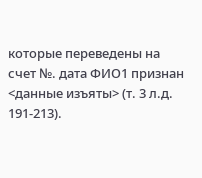которые переведены на счет №. дата ФИО1 признан <данные изъяты> (т. 3 л.д. 191-213).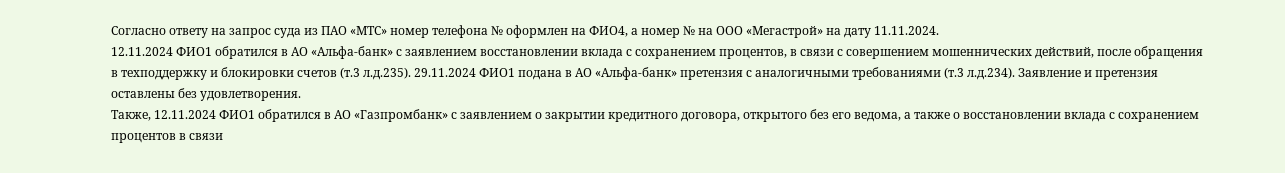Согласно ответу на запрос суда из ПАО «МТС» номер телефона № оформлен на ФИО4, а номер № на ООО «Мегастрой» на дату 11.11.2024.
12.11.2024 ФИО1 обратился в АО «Альфа-банк» с заявлением восстановлении вклада с сохранением процентов, в связи с совершением мошеннических действий, после обращения в техподдержку и блокировки счетов (т.3 л.д.235). 29.11.2024 ФИО1 подана в АО «Альфа-банк» претензия с аналогичными требованиями (т.3 л.д.234). Заявление и претензия оставлены без удовлетворения.
Также, 12.11.2024 ФИО1 обратился в АО «Газпромбанк» с заявлением о закрытии кредитного договора, открытого без его ведома, а также о восстановлении вклада с сохранением процентов в связи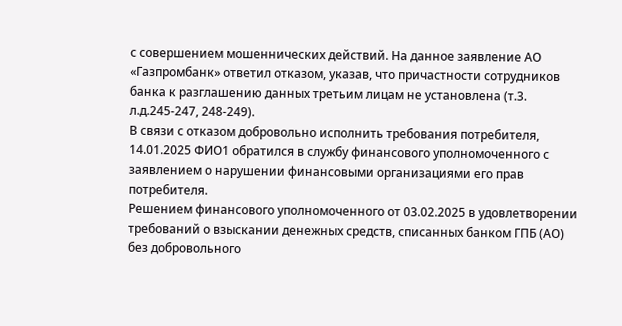с совершением мошеннических действий. На данное заявление АО «Газпромбанк» ответил отказом, указав, что причастности сотрудников банка к разглашению данных третьим лицам не установлена (т.3. л.д.245-247, 248-249).
В связи с отказом добровольно исполнить требования потребителя, 14.01.2025 ФИО1 обратился в службу финансового уполномоченного с заявлением о нарушении финансовыми организациями его прав потребителя.
Решением финансового уполномоченного от 03.02.2025 в удовлетворении требований о взыскании денежных средств, списанных банком ГПБ (АО) без добровольного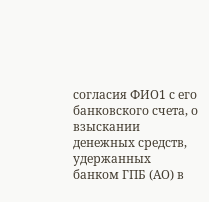согласия ФИО1 с его банковского счета, о взыскании денежных средств, удержанных банком ГПБ (АО) в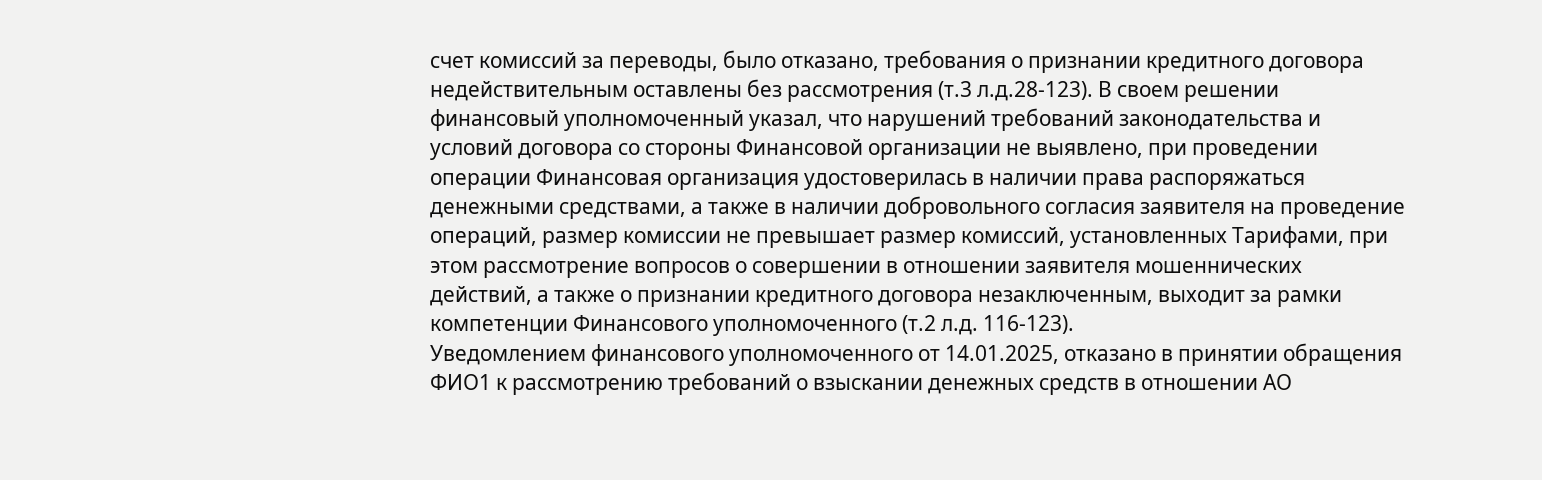счет комиссий за переводы, было отказано, требования о признании кредитного договора недействительным оставлены без рассмотрения (т.3 л.д.28-123). В своем решении финансовый уполномоченный указал, что нарушений требований законодательства и условий договора со стороны Финансовой организации не выявлено, при проведении операции Финансовая организация удостоверилась в наличии права распоряжаться денежными средствами, а также в наличии добровольного согласия заявителя на проведение операций, размер комиссии не превышает размер комиссий, установленных Тарифами, при этом рассмотрение вопросов о совершении в отношении заявителя мошеннических действий, а также о признании кредитного договора незаключенным, выходит за рамки компетенции Финансового уполномоченного (т.2 л.д. 116-123).
Уведомлением финансового уполномоченного от 14.01.2025, отказано в принятии обращения ФИО1 к рассмотрению требований о взыскании денежных средств в отношении АО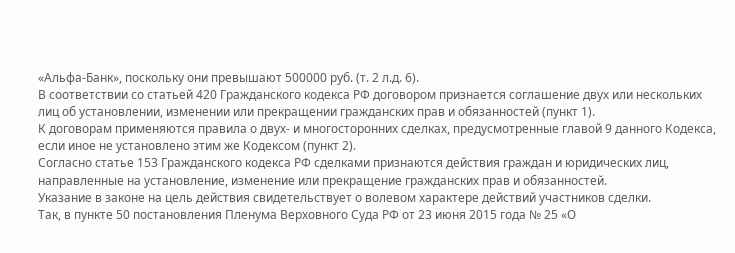«Альфа-Банк», поскольку они превышают 500000 руб. (т. 2 л.д. 6).
В соответствии со статьей 420 Гражданского кодекса РФ договором признается соглашение двух или нескольких лиц об установлении, изменении или прекращении гражданских прав и обязанностей (пункт 1).
К договорам применяются правила о двух- и многосторонних сделках, предусмотренные главой 9 данного Кодекса, если иное не установлено этим же Кодексом (пункт 2).
Согласно статье 153 Гражданского кодекса РФ сделками признаются действия граждан и юридических лиц, направленные на установление, изменение или прекращение гражданских прав и обязанностей.
Указание в законе на цель действия свидетельствует о волевом характере действий участников сделки.
Так, в пункте 50 постановления Пленума Верховного Суда РФ от 23 июня 2015 года № 25 «О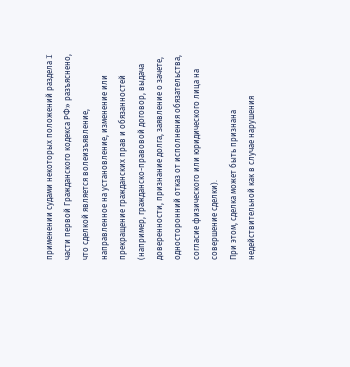применении судами некоторых положений раздела I части первой Гражданского кодекса РФ» разъяснено, что сделкой является волеизъявление, направленное на установление, изменение или прекращение гражданских прав и обязанностей (например, гражданско-правовой договор, выдача доверенности, признание долга, заявление о зачете, односторонний отказ от исполнения обязательства, согласие физического или юридического лица на совершение сделки).
При этом, сделка может быть признана недействительной как в случае нарушения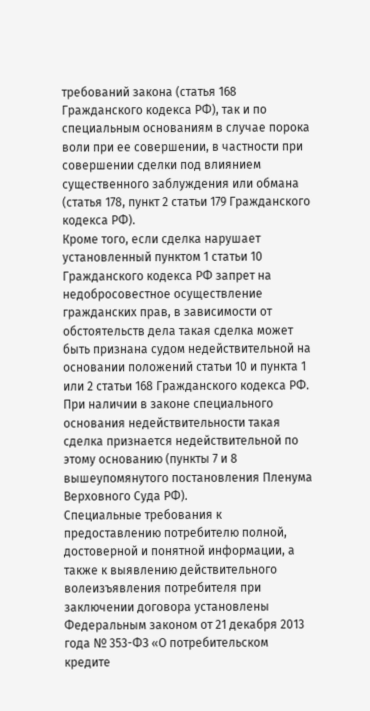требований закона (статья 168 Гражданского кодекса РФ), так и по специальным основаниям в случае порока воли при ее совершении, в частности при совершении сделки под влиянием существенного заблуждения или обмана (статья 178, пункт 2 статьи 179 Гражданского кодекса РФ).
Кроме того, если сделка нарушает установленный пунктом 1 статьи 10 Гражданского кодекса РФ запрет на недобросовестное осуществление гражданских прав, в зависимости от обстоятельств дела такая сделка может быть признана судом недействительной на основании положений статьи 10 и пункта 1 или 2 статьи 168 Гражданского кодекса РФ. При наличии в законе специального основания недействительности такая сделка признается недействительной по этому основанию (пункты 7 и 8 вышеупомянутого постановления Пленума Верховного Суда РФ).
Специальные требования к предоставлению потребителю полной, достоверной и понятной информации, а также к выявлению действительного волеизъявления потребителя при заключении договора установлены Федеральным законом от 21 декабря 2013 года № 353-ФЗ «О потребительском кредите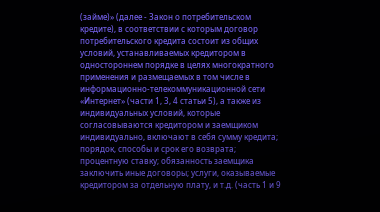(займе)» (далее - Закон о потребительском кредите), в соответствии с которым договор потребительского кредита состоит из общих условий, устанавливаемых кредитором в одностороннем порядке в целях многократного применения и размещаемых в том числе в информационно-телекоммуникационной сети «Интернет» (части 1, 3, 4 статьи 5), а также из индивидуальных условий, которые согласовываются кредитором и заемщиком индивидуально, включают в себя сумму кредита; порядок, способы и срок его возврата; процентную ставку; обязанность заемщика заключить иные договоры; услуги, оказываемые кредитором за отдельную плату, и т.д. (часть 1 и 9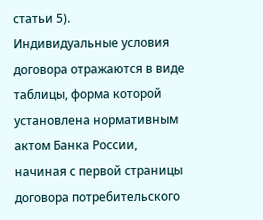статьи 5).
Индивидуальные условия договора отражаются в виде таблицы, форма которой установлена нормативным актом Банка России, начиная с первой страницы договора потребительского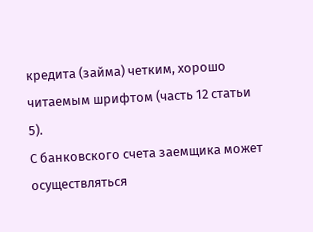кредита (займа) четким, хорошо читаемым шрифтом (часть 12 статьи 5).
С банковского счета заемщика может осуществляться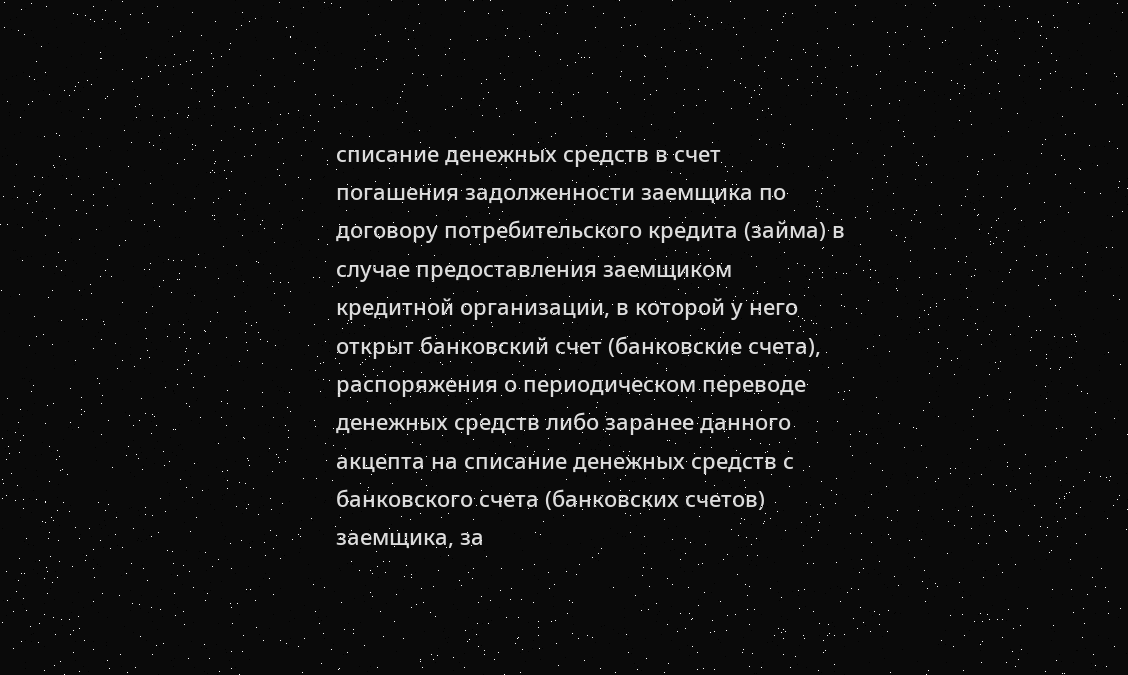списание денежных средств в счет погашения задолженности заемщика по договору потребительского кредита (займа) в случае предоставления заемщиком кредитной организации, в которой у него открыт банковский счет (банковские счета), распоряжения о периодическом переводе денежных средств либо заранее данного акцепта на списание денежных средств с банковского счета (банковских счетов) заемщика, за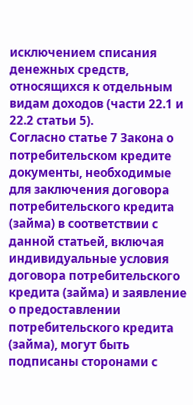исключением списания денежных средств, относящихся к отдельным видам доходов (части 22.1 и 22.2 статьи 5).
Согласно статье 7 Закона о потребительском кредите документы, необходимые для заключения договора потребительского кредита (займа) в соответствии с данной статьей, включая индивидуальные условия договора потребительского кредита (займа) и заявление о предоставлении потребительского кредита (займа), могут быть подписаны сторонами с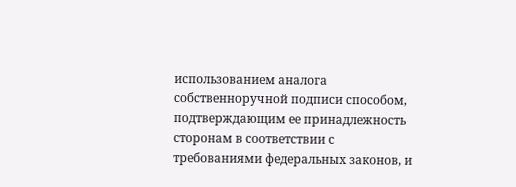использованием аналога собственноручной подписи способом, подтверждающим ее принадлежность сторонам в соответствии с требованиями федеральных законов, и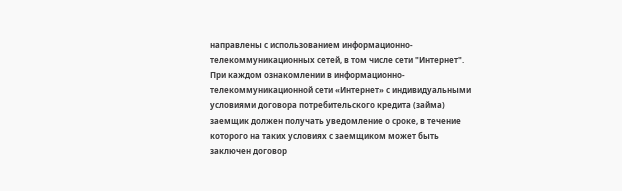направлены с использованием информационно-телекоммуникационных сетей, в том числе сети "Интернет". При каждом ознакомлении в информационно-телекоммуникационной сети «Интернет» с индивидуальными условиями договора потребительского кредита (займа) заемщик должен получать уведомление о сроке, в течение которого на таких условиях с заемщиком может быть заключен договор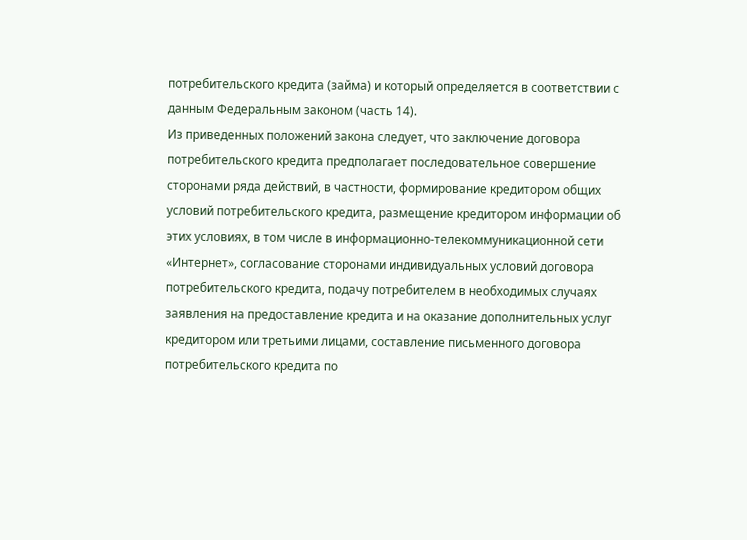потребительского кредита (займа) и который определяется в соответствии с данным Федеральным законом (часть 14).
Из приведенных положений закона следует, что заключение договора потребительского кредита предполагает последовательное совершение сторонами ряда действий, в частности, формирование кредитором общих условий потребительского кредита, размещение кредитором информации об этих условиях, в том числе в информационно-телекоммуникационной сети «Интернет», согласование сторонами индивидуальных условий договора потребительского кредита, подачу потребителем в необходимых случаях заявления на предоставление кредита и на оказание дополнительных услуг кредитором или третьими лицами, составление письменного договора потребительского кредита по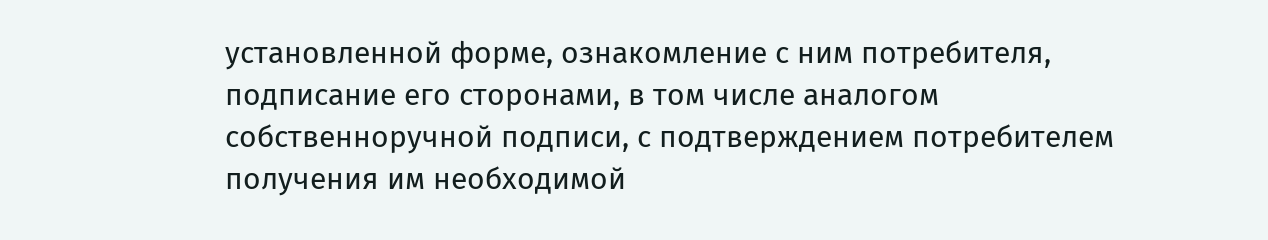установленной форме, ознакомление с ним потребителя, подписание его сторонами, в том числе аналогом собственноручной подписи, с подтверждением потребителем получения им необходимой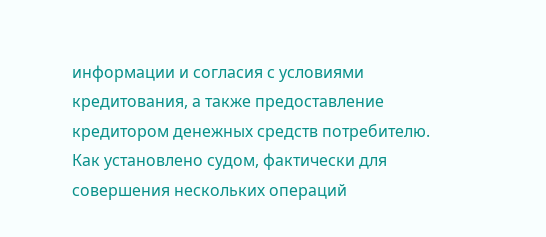информации и согласия с условиями кредитования, а также предоставление кредитором денежных средств потребителю.
Как установлено судом, фактически для совершения нескольких операций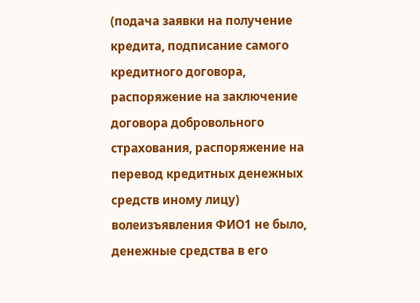(подача заявки на получение кредита, подписание самого кредитного договора, распоряжение на заключение договора добровольного страхования, распоряжение на перевод кредитных денежных средств иному лицу) волеизъявления ФИО1 не было, денежные средства в его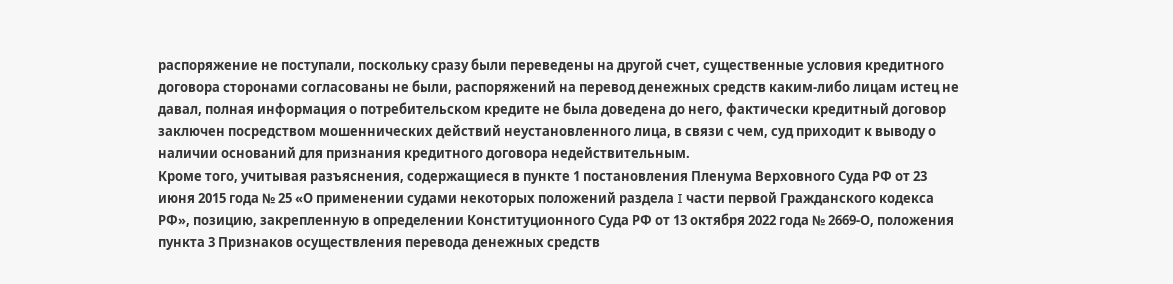распоряжение не поступали, поскольку сразу были переведены на другой счет, существенные условия кредитного договора сторонами согласованы не были, распоряжений на перевод денежных средств каким-либо лицам истец не давал, полная информация о потребительском кредите не была доведена до него, фактически кредитный договор заключен посредством мошеннических действий неустановленного лица, в связи с чем, суд приходит к выводу о наличии оснований для признания кредитного договора недействительным.
Кроме того, учитывая разъяснения, содержащиеся в пункте 1 постановления Пленума Верховного Суда РФ от 23 июня 2015 года № 25 «О применении судами некоторых положений раздела I части первой Гражданского кодекса РФ», позицию, закрепленную в определении Конституционного Суда РФ от 13 октября 2022 года № 2669-О, положения пункта 3 Признаков осуществления перевода денежных средств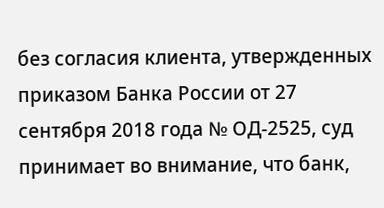без согласия клиента, утвержденных приказом Банка России от 27 сентября 2018 года № ОД-2525, суд принимает во внимание, что банк,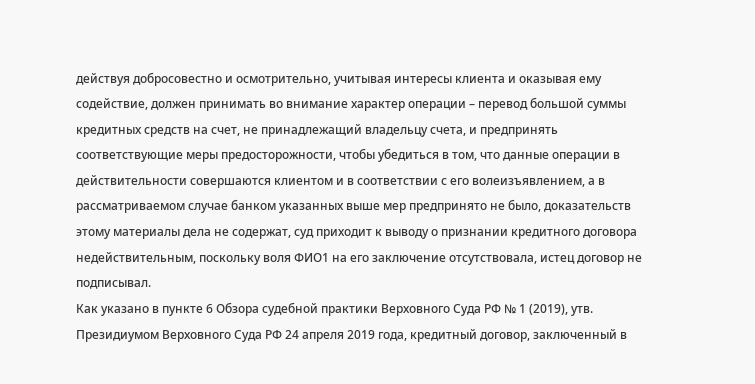действуя добросовестно и осмотрительно, учитывая интересы клиента и оказывая ему содействие, должен принимать во внимание характер операции – перевод большой суммы кредитных средств на счет, не принадлежащий владельцу счета, и предпринять соответствующие меры предосторожности, чтобы убедиться в том, что данные операции в действительности совершаются клиентом и в соответствии с его волеизъявлением, а в рассматриваемом случае банком указанных выше мер предпринято не было, доказательств этому материалы дела не содержат, суд приходит к выводу о признании кредитного договора недействительным, поскольку воля ФИО1 на его заключение отсутствовала, истец договор не подписывал.
Как указано в пункте 6 Обзора судебной практики Верховного Суда РФ № 1 (2019), утв. Президиумом Верховного Суда РФ 24 апреля 2019 года, кредитный договор, заключенный в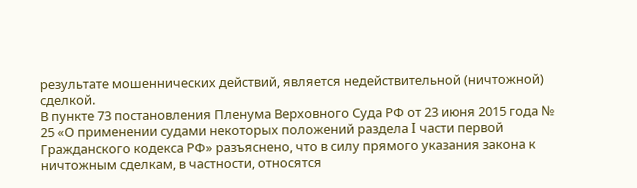результате мошеннических действий, является недействительной (ничтожной) сделкой.
В пункте 73 постановления Пленума Верховного Суда РФ от 23 июня 2015 года № 25 «О применении судами некоторых положений раздела I части первой Гражданского кодекса РФ» разъяснено, что в силу прямого указания закона к ничтожным сделкам, в частности, относятся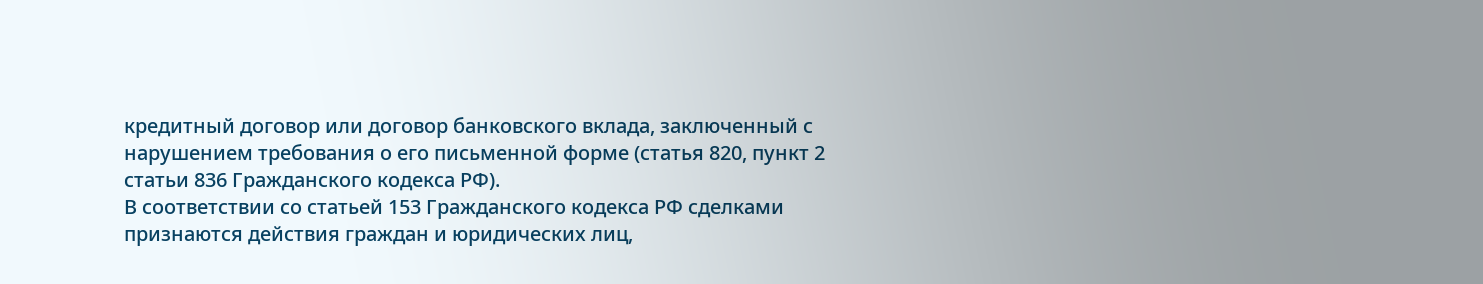кредитный договор или договор банковского вклада, заключенный с нарушением требования о его письменной форме (статья 820, пункт 2 статьи 836 Гражданского кодекса РФ).
В соответствии со статьей 153 Гражданского кодекса РФ сделками признаются действия граждан и юридических лиц,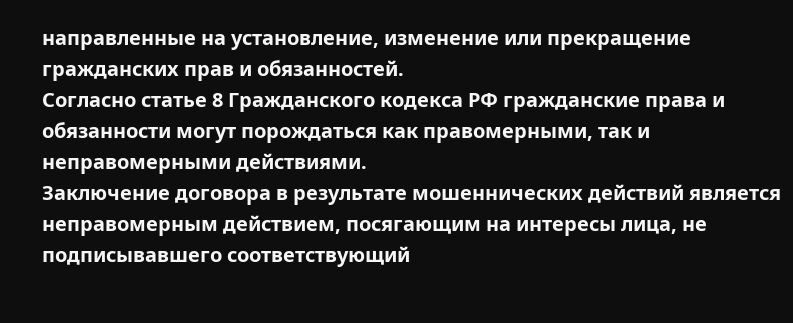направленные на установление, изменение или прекращение гражданских прав и обязанностей.
Согласно статье 8 Гражданского кодекса РФ гражданские права и обязанности могут порождаться как правомерными, так и неправомерными действиями.
Заключение договора в результате мошеннических действий является неправомерным действием, посягающим на интересы лица, не подписывавшего соответствующий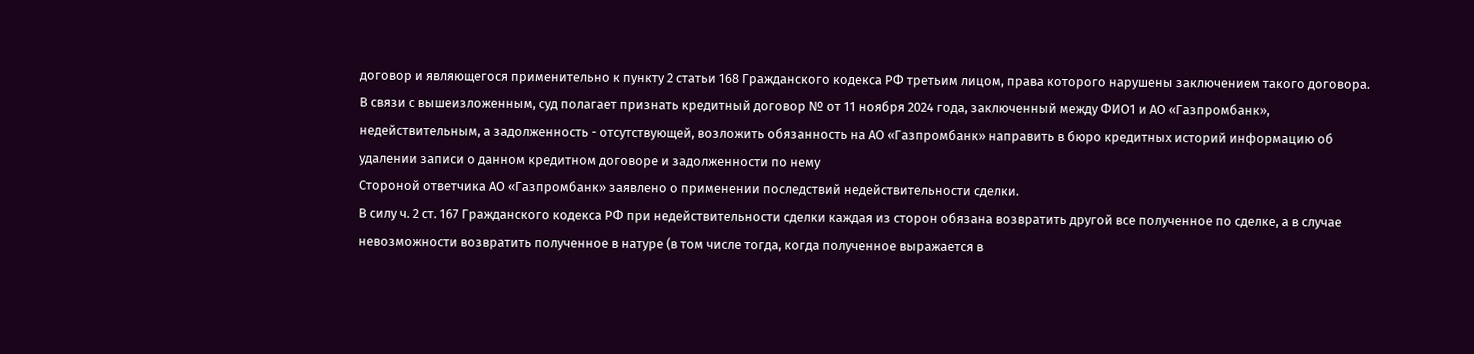договор и являющегося применительно к пункту 2 статьи 168 Гражданского кодекса РФ третьим лицом, права которого нарушены заключением такого договора.
В связи с вышеизложенным, суд полагает признать кредитный договор № от 11 ноября 2024 года, заключенный между ФИО1 и АО «Газпромбанк», недействительным, а задолженность - отсутствующей, возложить обязанность на АО «Газпромбанк» направить в бюро кредитных историй информацию об удалении записи о данном кредитном договоре и задолженности по нему
Стороной ответчика АО «Газпромбанк» заявлено о применении последствий недействительности сделки.
В силу ч. 2 ст. 167 Гражданского кодекса РФ при недействительности сделки каждая из сторон обязана возвратить другой все полученное по сделке, а в случае невозможности возвратить полученное в натуре (в том числе тогда, когда полученное выражается в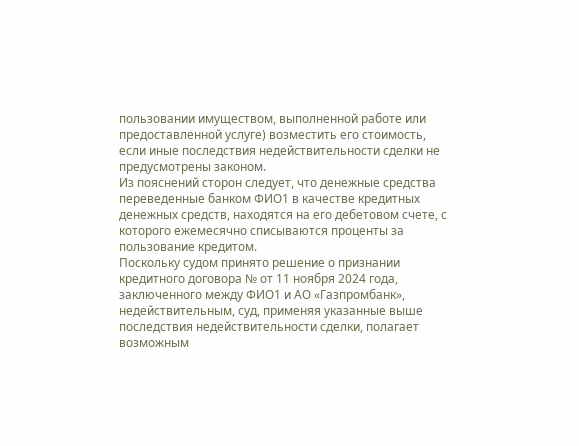пользовании имуществом, выполненной работе или предоставленной услуге) возместить его стоимость, если иные последствия недействительности сделки не предусмотрены законом.
Из пояснений сторон следует, что денежные средства переведенные банком ФИО1 в качестве кредитных денежных средств, находятся на его дебетовом счете, с которого ежемесячно списываются проценты за пользование кредитом.
Поскольку судом принято решение о признании кредитного договора № от 11 ноября 2024 года, заключенного между ФИО1 и АО «Газпромбанк», недействительным, суд, применяя указанные выше последствия недействительности сделки, полагает возможным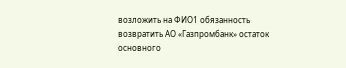возложить на ФИО1 обязанность возвратить АО «Газпромбанк» остаток основного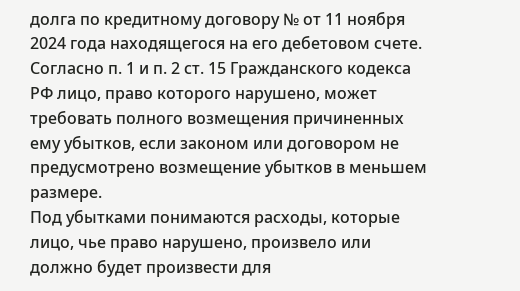долга по кредитному договору № от 11 ноября 2024 года находящегося на его дебетовом счете.
Согласно п. 1 и п. 2 ст. 15 Гражданского кодекса РФ лицо, право которого нарушено, может требовать полного возмещения причиненных ему убытков, если законом или договором не предусмотрено возмещение убытков в меньшем размере.
Под убытками понимаются расходы, которые лицо, чье право нарушено, произвело или должно будет произвести для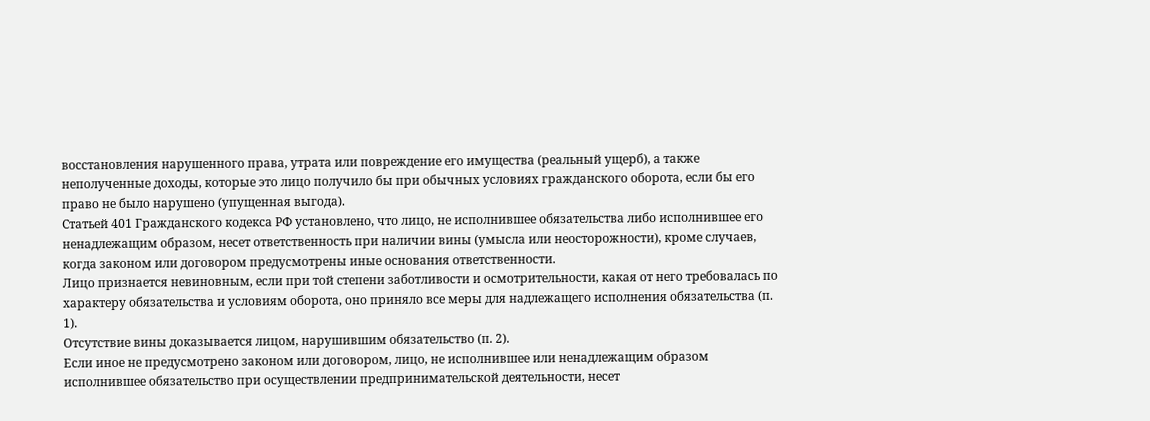восстановления нарушенного права, утрата или повреждение его имущества (реальный ущерб), а также неполученные доходы, которые это лицо получило бы при обычных условиях гражданского оборота, если бы его право не было нарушено (упущенная выгода).
Статьей 401 Гражданского кодекса РФ установлено, что лицо, не исполнившее обязательства либо исполнившее его ненадлежащим образом, несет ответственность при наличии вины (умысла или неосторожности), кроме случаев, когда законом или договором предусмотрены иные основания ответственности.
Лицо признается невиновным, если при той степени заботливости и осмотрительности, какая от него требовалась по характеру обязательства и условиям оборота, оно приняло все меры для надлежащего исполнения обязательства (п. 1).
Отсутствие вины доказывается лицом, нарушившим обязательство (п. 2).
Если иное не предусмотрено законом или договором, лицо, не исполнившее или ненадлежащим образом исполнившее обязательство при осуществлении предпринимательской деятельности, несет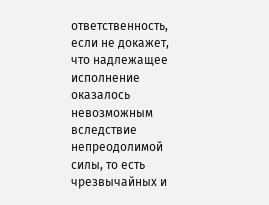ответственность, если не докажет, что надлежащее исполнение оказалось невозможным вследствие непреодолимой силы, то есть чрезвычайных и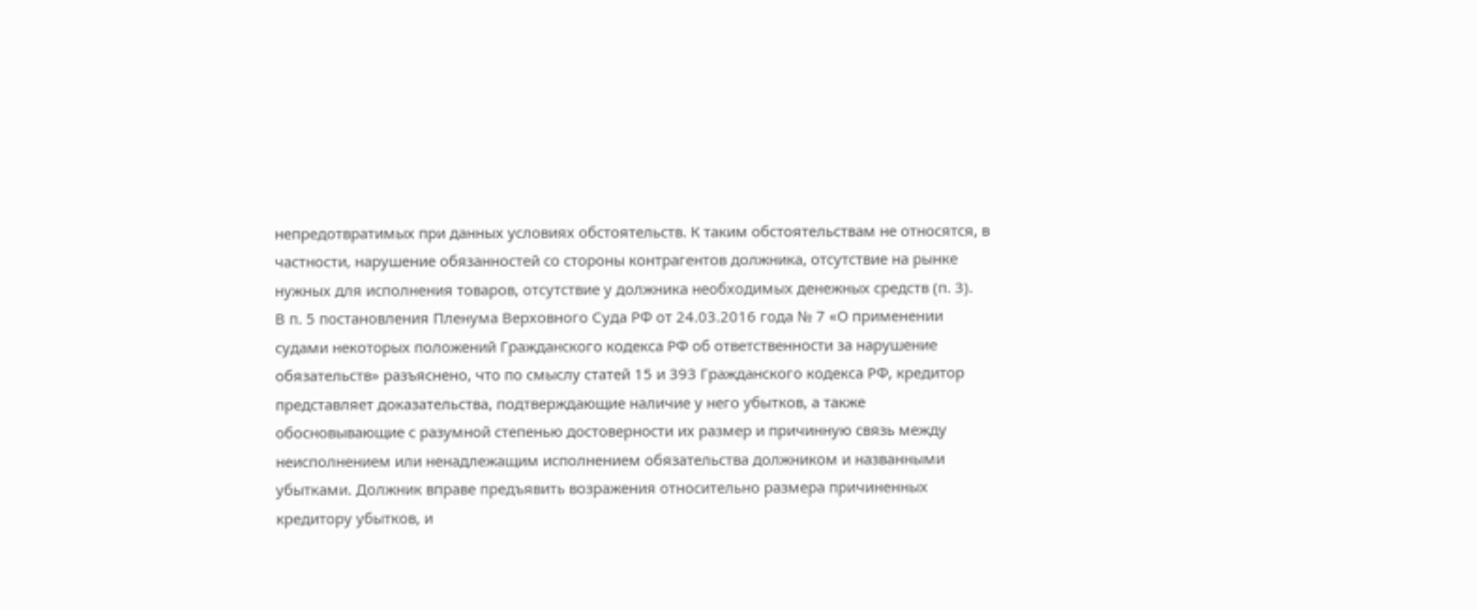непредотвратимых при данных условиях обстоятельств. К таким обстоятельствам не относятся, в частности, нарушение обязанностей со стороны контрагентов должника, отсутствие на рынке нужных для исполнения товаров, отсутствие у должника необходимых денежных средств (п. 3).
В п. 5 постановления Пленума Верховного Суда РФ от 24.03.2016 года № 7 «О применении судами некоторых положений Гражданского кодекса РФ об ответственности за нарушение обязательств» разъяснено, что по смыслу статей 15 и 393 Гражданского кодекса РФ, кредитор представляет доказательства, подтверждающие наличие у него убытков, а также обосновывающие с разумной степенью достоверности их размер и причинную связь между неисполнением или ненадлежащим исполнением обязательства должником и названными убытками. Должник вправе предъявить возражения относительно размера причиненных кредитору убытков, и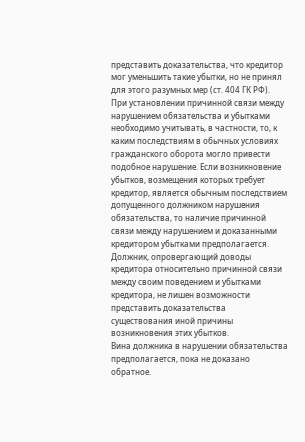представить доказательства, что кредитор мог уменьшить такие убытки, но не принял для этого разумных мер (ст. 404 ГК РФ).
При установлении причинной связи между нарушением обязательства и убытками необходимо учитывать, в частности, то, к каким последствиям в обычных условиях гражданского оборота могло привести подобное нарушение. Если возникновение убытков, возмещения которых требует кредитор, является обычным последствием допущенного должником нарушения обязательства, то наличие причинной связи между нарушением и доказанными кредитором убытками предполагается.
Должник, опровергающий доводы кредитора относительно причинной связи между своим поведением и убытками кредитора, не лишен возможности представить доказательства существования иной причины возникновения этих убытков.
Вина должника в нарушении обязательства предполагается, пока не доказано обратное.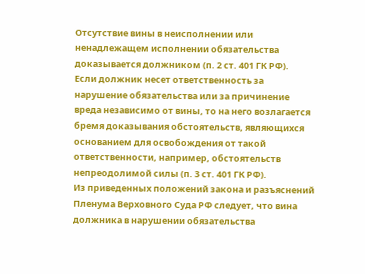Отсутствие вины в неисполнении или ненадлежащем исполнении обязательства доказывается должником (п. 2 ст. 401 ГК РФ).
Если должник несет ответственность за нарушение обязательства или за причинение вреда независимо от вины, то на него возлагается бремя доказывания обстоятельств, являющихся основанием для освобождения от такой ответственности, например, обстоятельств непреодолимой силы (п. 3 ст. 401 ГК РФ).
Из приведенных положений закона и разъяснений Пленума Верховного Суда РФ следует, что вина должника в нарушении обязательства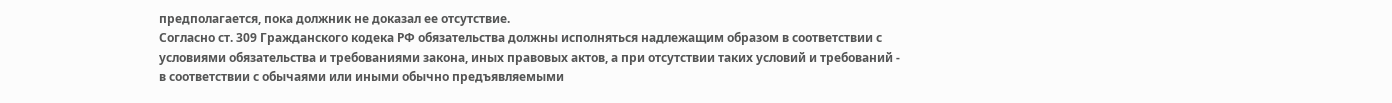предполагается, пока должник не доказал ее отсутствие.
Согласно ст. 309 Гражданского кодека РФ обязательства должны исполняться надлежащим образом в соответствии с условиями обязательства и требованиями закона, иных правовых актов, а при отсутствии таких условий и требований - в соответствии с обычаями или иными обычно предъявляемыми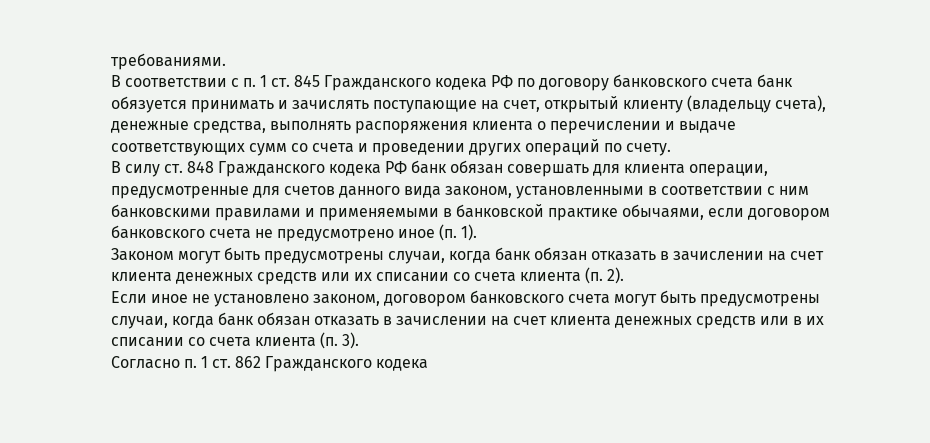требованиями.
В соответствии с п. 1 ст. 845 Гражданского кодека РФ по договору банковского счета банк обязуется принимать и зачислять поступающие на счет, открытый клиенту (владельцу счета), денежные средства, выполнять распоряжения клиента о перечислении и выдаче соответствующих сумм со счета и проведении других операций по счету.
В силу ст. 848 Гражданского кодека РФ банк обязан совершать для клиента операции, предусмотренные для счетов данного вида законом, установленными в соответствии с ним банковскими правилами и применяемыми в банковской практике обычаями, если договором банковского счета не предусмотрено иное (п. 1).
Законом могут быть предусмотрены случаи, когда банк обязан отказать в зачислении на счет клиента денежных средств или их списании со счета клиента (п. 2).
Если иное не установлено законом, договором банковского счета могут быть предусмотрены случаи, когда банк обязан отказать в зачислении на счет клиента денежных средств или в их списании со счета клиента (п. 3).
Согласно п. 1 ст. 862 Гражданского кодека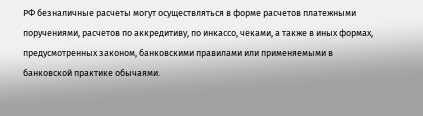РФ безналичные расчеты могут осуществляться в форме расчетов платежными поручениями, расчетов по аккредитиву, по инкассо, чеками, а также в иных формах, предусмотренных законом, банковскими правилами или применяемыми в банковской практике обычаями.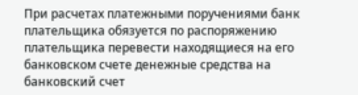При расчетах платежными поручениями банк плательщика обязуется по распоряжению плательщика перевести находящиеся на его банковском счете денежные средства на банковский счет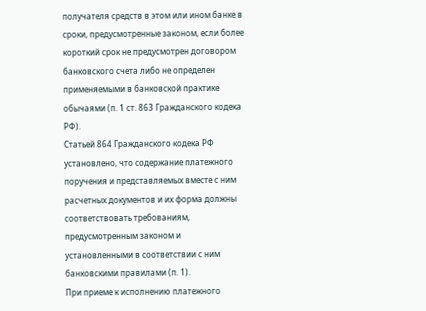получателя средств в этом или ином банке в сроки, предусмотренные законом, если более короткий срок не предусмотрен договором банковского счета либо не определен применяемыми в банковской практике обычаями (п. 1 ст. 863 Гражданского кодека РФ).
Статьей 864 Гражданского кодека РФ установлено, что содержание платежного поручения и представляемых вместе с ним расчетных документов и их форма должны соответствовать требованиям, предусмотренным законом и установленными в соответствии с ним банковскими правилами (п. 1).
При приеме к исполнению платежного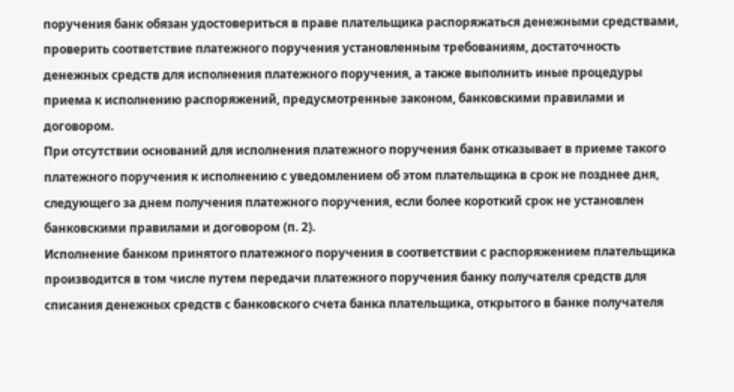поручения банк обязан удостовериться в праве плательщика распоряжаться денежными средствами, проверить соответствие платежного поручения установленным требованиям, достаточность денежных средств для исполнения платежного поручения, а также выполнить иные процедуры приема к исполнению распоряжений, предусмотренные законом, банковскими правилами и договором.
При отсутствии оснований для исполнения платежного поручения банк отказывает в приеме такого платежного поручения к исполнению с уведомлением об этом плательщика в срок не позднее дня, следующего за днем получения платежного поручения, если более короткий срок не установлен банковскими правилами и договором (п. 2).
Исполнение банком принятого платежного поручения в соответствии с распоряжением плательщика производится в том числе путем передачи платежного поручения банку получателя средств для списания денежных средств с банковского счета банка плательщика, открытого в банке получателя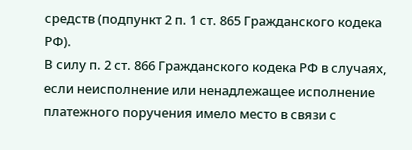средств (подпункт 2 п. 1 ст. 865 Гражданского кодека РФ).
В силу п. 2 ст. 866 Гражданского кодека РФ в случаях, если неисполнение или ненадлежащее исполнение платежного поручения имело место в связи с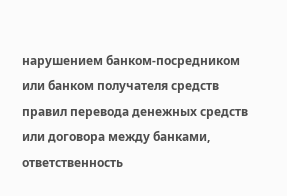нарушением банком-посредником или банком получателя средств правил перевода денежных средств или договора между банками, ответственность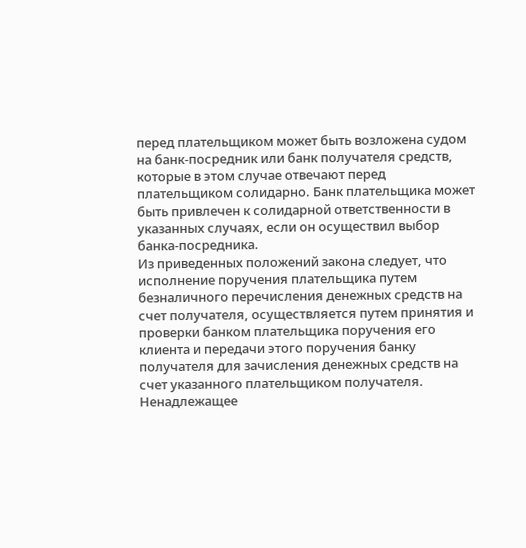перед плательщиком может быть возложена судом на банк-посредник или банк получателя средств, которые в этом случае отвечают перед плательщиком солидарно. Банк плательщика может быть привлечен к солидарной ответственности в указанных случаях, если он осуществил выбор банка-посредника.
Из приведенных положений закона следует, что исполнение поручения плательщика путем безналичного перечисления денежных средств на счет получателя, осуществляется путем принятия и проверки банком плательщика поручения его клиента и передачи этого поручения банку получателя для зачисления денежных средств на счет указанного плательщиком получателя.
Ненадлежащее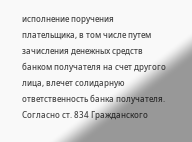исполнение поручения плательщика, в том числе путем зачисления денежных средств банком получателя на счет другого лица, влечет солидарную ответственность банка получателя.
Согласно ст. 834 Гражданского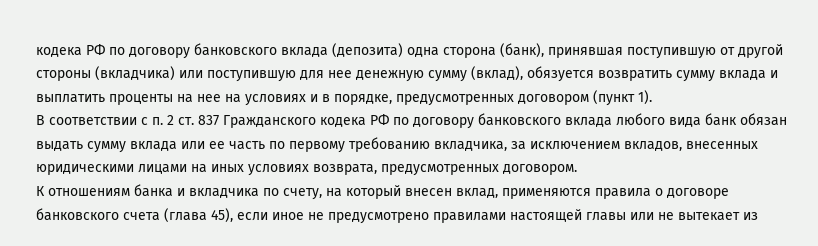кодека РФ по договору банковского вклада (депозита) одна сторона (банк), принявшая поступившую от другой стороны (вкладчика) или поступившую для нее денежную сумму (вклад), обязуется возвратить сумму вклада и выплатить проценты на нее на условиях и в порядке, предусмотренных договором (пункт 1).
В соответствии с п. 2 ст. 837 Гражданского кодека РФ по договору банковского вклада любого вида банк обязан выдать сумму вклада или ее часть по первому требованию вкладчика, за исключением вкладов, внесенных юридическими лицами на иных условиях возврата, предусмотренных договором.
К отношениям банка и вкладчика по счету, на который внесен вклад, применяются правила о договоре банковского счета (глава 45), если иное не предусмотрено правилами настоящей главы или не вытекает из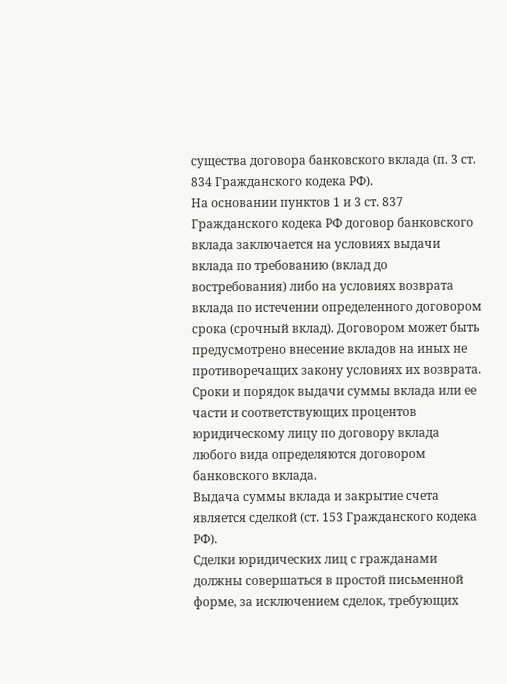существа договора банковского вклада (п. 3 ст. 834 Гражданского кодека РФ).
На основании пунктов 1 и 3 ст. 837 Гражданского кодека РФ договор банковского вклада заключается на условиях выдачи вклада по требованию (вклад до востребования) либо на условиях возврата вклада по истечении определенного договором срока (срочный вклад). Договором может быть предусмотрено внесение вкладов на иных не противоречащих закону условиях их возврата.
Сроки и порядок выдачи суммы вклада или ее части и соответствующих процентов юридическому лицу по договору вклада любого вида определяются договором банковского вклада.
Выдача суммы вклада и закрытие счета является сделкой (ст. 153 Гражданского кодека РФ).
Сделки юридических лиц с гражданами должны совершаться в простой письменной форме, за исключением сделок, требующих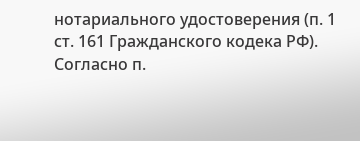нотариального удостоверения (п. 1 ст. 161 Гражданского кодека РФ).
Согласно п.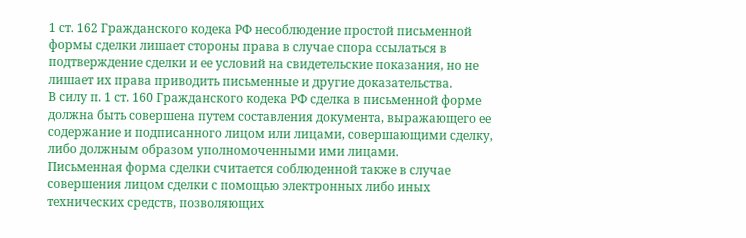1 ст. 162 Гражданского кодека РФ несоблюдение простой письменной формы сделки лишает стороны права в случае спора ссылаться в подтверждение сделки и ее условий на свидетельские показания, но не лишает их права приводить письменные и другие доказательства.
В силу п. 1 ст. 160 Гражданского кодека РФ сделка в письменной форме должна быть совершена путем составления документа, выражающего ее содержание и подписанного лицом или лицами, совершающими сделку, либо должным образом уполномоченными ими лицами.
Письменная форма сделки считается соблюденной также в случае совершения лицом сделки с помощью электронных либо иных технических средств, позволяющих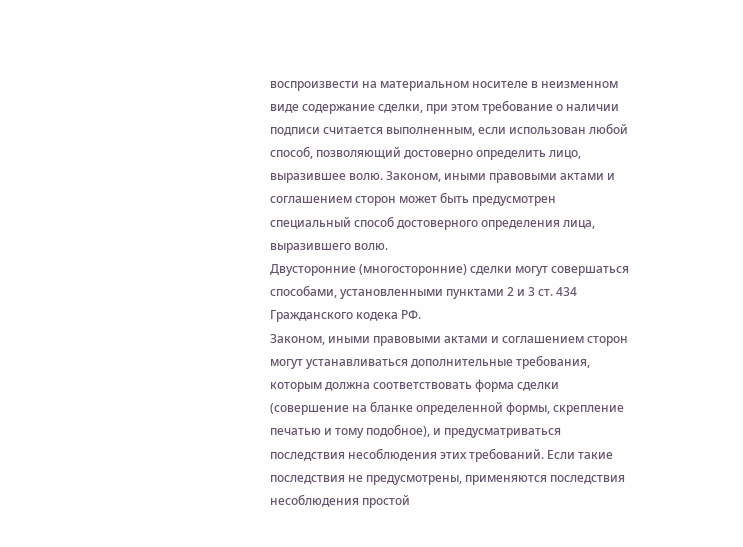воспроизвести на материальном носителе в неизменном виде содержание сделки, при этом требование о наличии подписи считается выполненным, если использован любой способ, позволяющий достоверно определить лицо, выразившее волю. Законом, иными правовыми актами и соглашением сторон может быть предусмотрен специальный способ достоверного определения лица, выразившего волю.
Двусторонние (многосторонние) сделки могут совершаться способами, установленными пунктами 2 и 3 ст. 434 Гражданского кодека РФ.
Законом, иными правовыми актами и соглашением сторон могут устанавливаться дополнительные требования, которым должна соответствовать форма сделки (совершение на бланке определенной формы, скрепление печатью и тому подобное), и предусматриваться последствия несоблюдения этих требований. Если такие последствия не предусмотрены, применяются последствия несоблюдения простой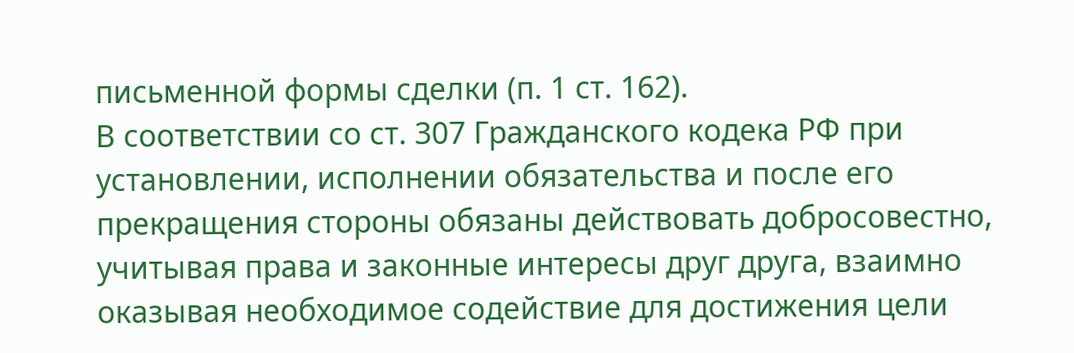письменной формы сделки (п. 1 ст. 162).
В соответствии со ст. 307 Гражданского кодека РФ при установлении, исполнении обязательства и после его прекращения стороны обязаны действовать добросовестно, учитывая права и законные интересы друг друга, взаимно оказывая необходимое содействие для достижения цели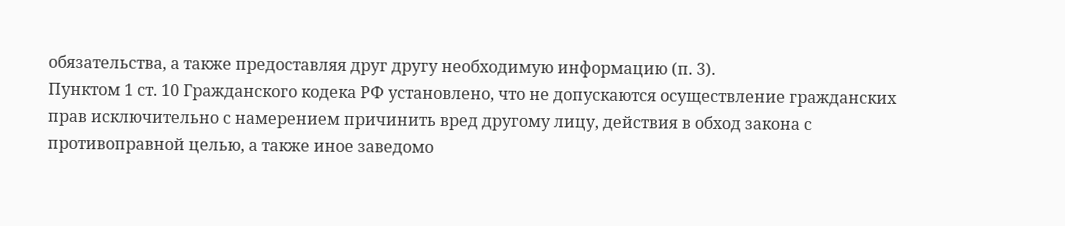обязательства, а также предоставляя друг другу необходимую информацию (п. 3).
Пунктом 1 ст. 10 Гражданского кодека РФ установлено, что не допускаются осуществление гражданских прав исключительно с намерением причинить вред другому лицу, действия в обход закона с противоправной целью, а также иное заведомо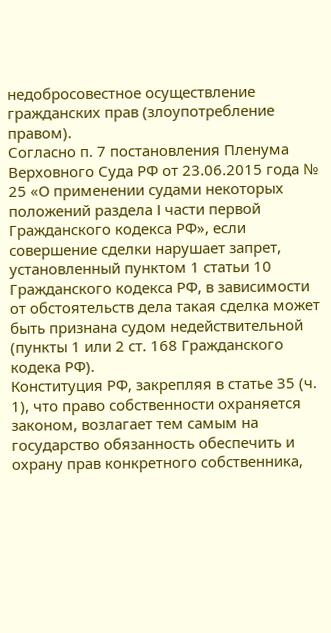недобросовестное осуществление гражданских прав (злоупотребление правом).
Согласно п. 7 постановления Пленума Верховного Суда РФ от 23.06.2015 года № 25 «О применении судами некоторых положений раздела I части первой Гражданского кодекса РФ», если совершение сделки нарушает запрет, установленный пунктом 1 статьи 10 Гражданского кодекса РФ, в зависимости от обстоятельств дела такая сделка может быть признана судом недействительной (пункты 1 или 2 ст. 168 Гражданского кодека РФ).
Конституция РФ, закрепляя в статье 35 (ч. 1), что право собственности охраняется законом, возлагает тем самым на государство обязанность обеспечить и охрану прав конкретного собственника,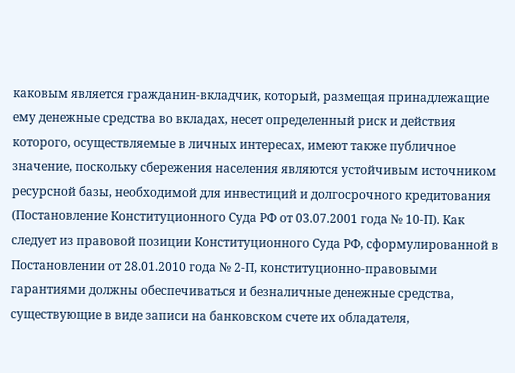каковым является гражданин-вкладчик, который, размещая принадлежащие ему денежные средства во вкладах, несет определенный риск и действия которого, осуществляемые в личных интересах, имеют также публичное значение, поскольку сбережения населения являются устойчивым источником ресурсной базы, необходимой для инвестиций и долгосрочного кредитования (Постановление Конституционного Суда РФ от 03.07.2001 года № 10-П). Как следует из правовой позиции Конституционного Суда РФ, сформулированной в Постановлении от 28.01.2010 года № 2-П, конституционно-правовыми гарантиями должны обеспечиваться и безналичные денежные средства, существующие в виде записи на банковском счете их обладателя,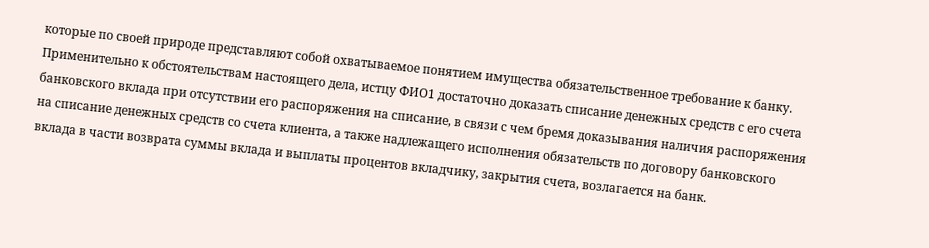которые по своей природе представляют собой охватываемое понятием имущества обязательственное требование к банку.
Применительно к обстоятельствам настоящего дела, истцу ФИО1 достаточно доказать списание денежных средств с его счета банковского вклада при отсутствии его распоряжения на списание, в связи с чем бремя доказывания наличия распоряжения на списание денежных средств со счета клиента, а также надлежащего исполнения обязательств по договору банковского вклада в части возврата суммы вклада и выплаты процентов вкладчику, закрытия счета, возлагается на банк.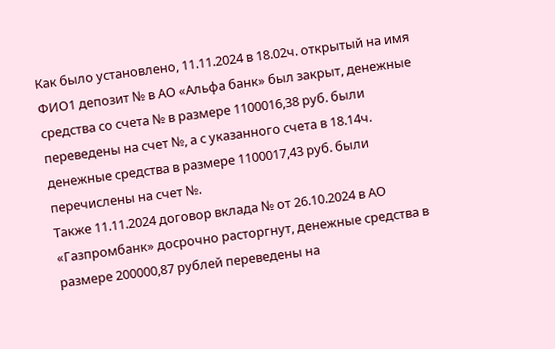Как было установлено, 11.11.2024 в 18.02ч. открытый на имя ФИО1 депозит № в АО «Альфа банк» был закрыт, денежные средства со счета № в размере 1100016,38 руб. были переведены на счет №, а с указанного счета в 18.14ч. денежные средства в размере 1100017,43 руб. были перечислены на счет №.
Также 11.11.2024 договор вклада № от 26.10.2024 в АО «Газпромбанк» досрочно расторгнут, денежные средства в размере 200000,87 рублей переведены на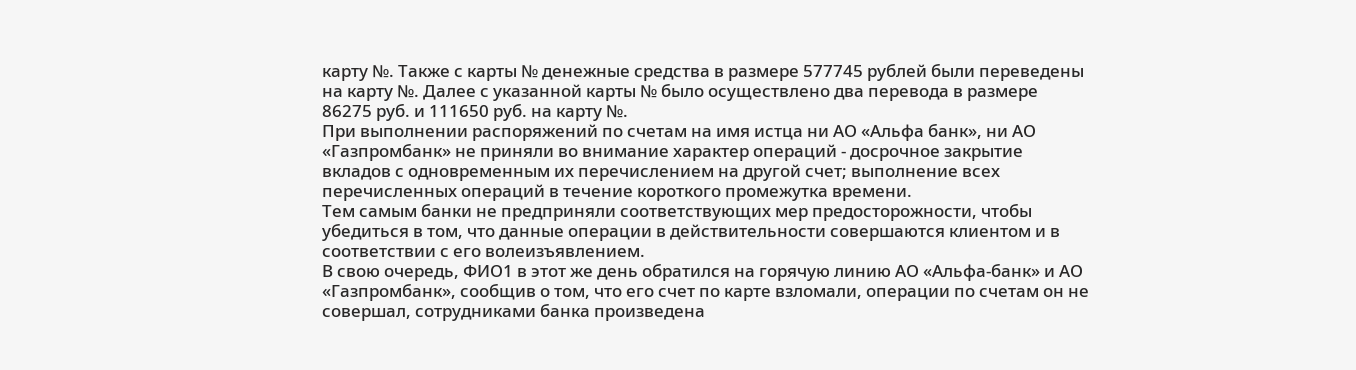карту №. Также с карты № денежные средства в размере 577745 рублей были переведены на карту №. Далее с указанной карты № было осуществлено два перевода в размере 86275 руб. и 111650 руб. на карту №.
При выполнении распоряжений по счетам на имя истца ни АО «Альфа банк», ни АО «Газпромбанк» не приняли во внимание характер операций - досрочное закрытие вкладов с одновременным их перечислением на другой счет; выполнение всех перечисленных операций в течение короткого промежутка времени.
Тем самым банки не предприняли соответствующих мер предосторожности, чтобы убедиться в том, что данные операции в действительности совершаются клиентом и в соответствии с его волеизъявлением.
В свою очередь, ФИО1 в этот же день обратился на горячую линию АО «Альфа-банк» и АО «Газпромбанк», сообщив о том, что его счет по карте взломали, операции по счетам он не совершал, сотрудниками банка произведена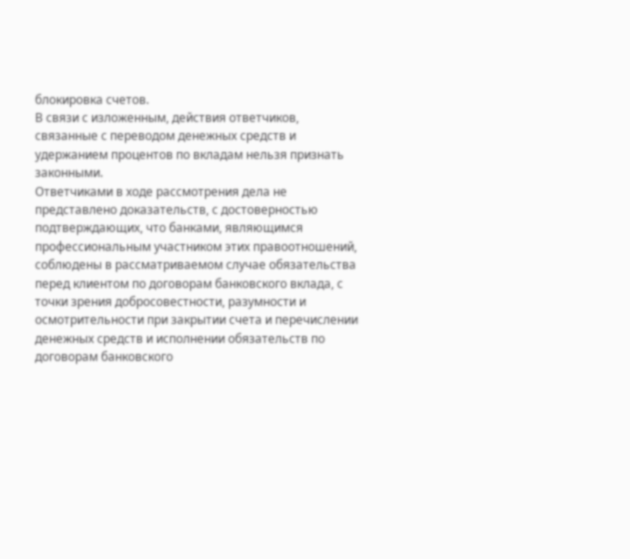блокировка счетов.
В связи с изложенным, действия ответчиков, связанные с переводом денежных средств и удержанием процентов по вкладам нельзя признать законными.
Ответчиками в ходе рассмотрения дела не представлено доказательств, с достоверностью подтверждающих, что банками, являющимся профессиональным участником этих правоотношений, соблюдены в рассматриваемом случае обязательства перед клиентом по договорам банковского вклада, с точки зрения добросовестности, разумности и осмотрительности при закрытии счета и перечислении денежных средств и исполнении обязательств по договорам банковского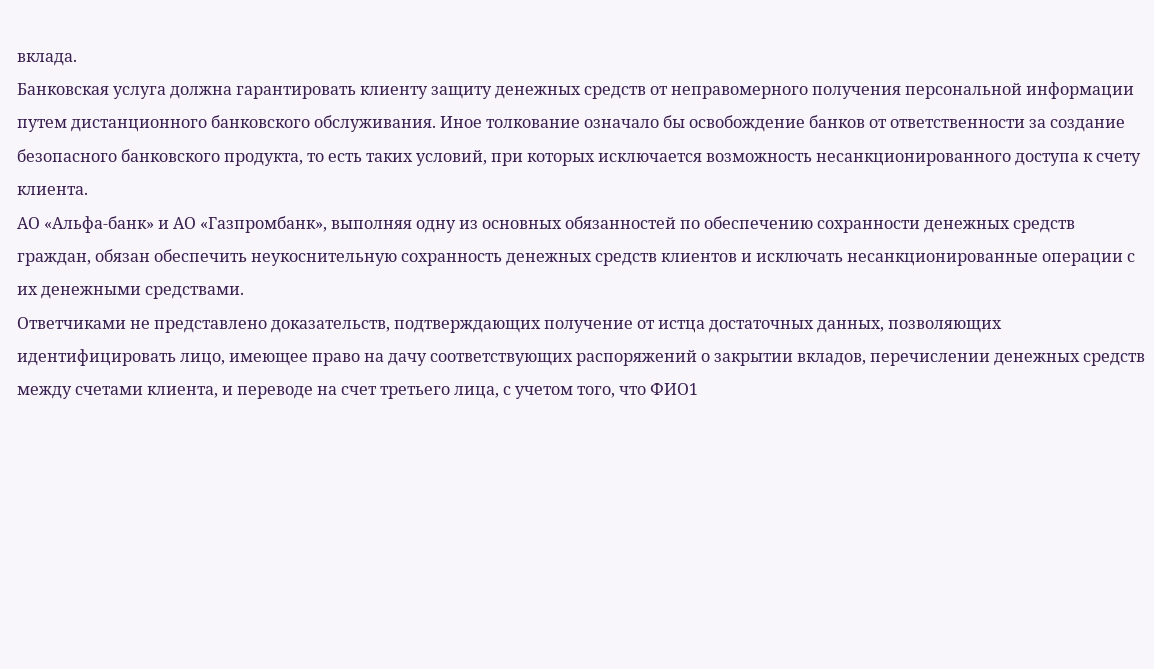вклада.
Банковская услуга должна гарантировать клиенту защиту денежных средств от неправомерного получения персональной информации путем дистанционного банковского обслуживания. Иное толкование означало бы освобождение банков от ответственности за создание безопасного банковского продукта, то есть таких условий, при которых исключается возможность несанкционированного доступа к счету клиента.
АО «Альфа-банк» и АО «Газпромбанк», выполняя одну из основных обязанностей по обеспечению сохранности денежных средств граждан, обязан обеспечить неукоснительную сохранность денежных средств клиентов и исключать несанкционированные операции с их денежными средствами.
Ответчиками не представлено доказательств, подтверждающих получение от истца достаточных данных, позволяющих идентифицировать лицо, имеющее право на дачу соответствующих распоряжений о закрытии вкладов, перечислении денежных средств между счетами клиента, и переводе на счет третьего лица, с учетом того, что ФИО1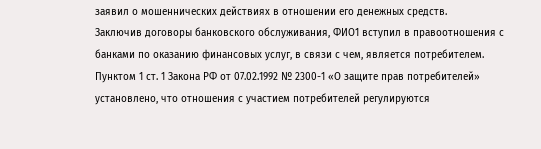заявил о мошеннических действиях в отношении его денежных средств.
Заключив договоры банковского обслуживания, ФИО1 вступил в правоотношения с банками по оказанию финансовых услуг, в связи с чем, является потребителем.
Пунктом 1 ст. 1 Закона РФ от 07.02.1992 № 2300-1 «О защите прав потребителей» установлено, что отношения с участием потребителей регулируются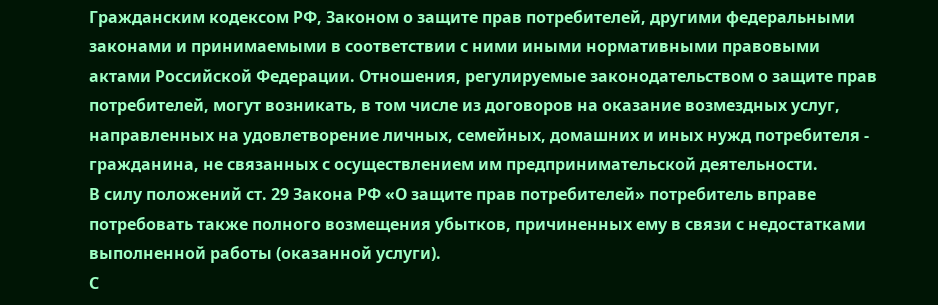Гражданским кодексом РФ, Законом о защите прав потребителей, другими федеральными законами и принимаемыми в соответствии с ними иными нормативными правовыми актами Российской Федерации. Отношения, регулируемые законодательством о защите прав потребителей, могут возникать, в том числе из договоров на оказание возмездных услуг, направленных на удовлетворение личных, семейных, домашних и иных нужд потребителя - гражданина, не связанных с осуществлением им предпринимательской деятельности.
В силу положений ст. 29 Закона РФ «О защите прав потребителей» потребитель вправе потребовать также полного возмещения убытков, причиненных ему в связи с недостатками выполненной работы (оказанной услуги).
С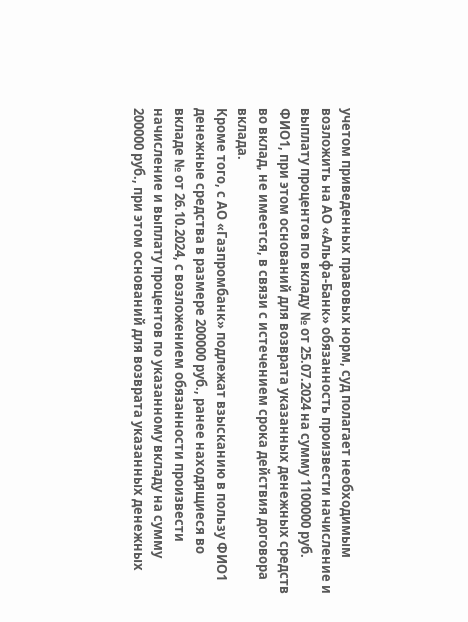учетом приведенных правовых норм, суд полагает необходимым возложить на АО «Альфа-Банк» обязанность произвести начисление и выплату процентов по вкладу № от 25.07.2024 на сумму 1100000 руб. ФИО1, при этом оснований для возврата указанных денежных средств во вклад, не имеется, в связи с истечением срока действия договора вклада.
Кроме того, с АО «Газпромбанк» подлежат взысканию в пользу ФИО1 денежные средства в размере 200000 руб., ранее находящиеся во вкладе № от 26.10.2024, с возложением обязанности произвести начисление и выплату процентов по указанному вкладу на сумму 200000 руб., при этом оснований для возврата указанных денежных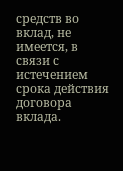средств во вклад, не имеется, в связи с истечением срока действия договора вклада.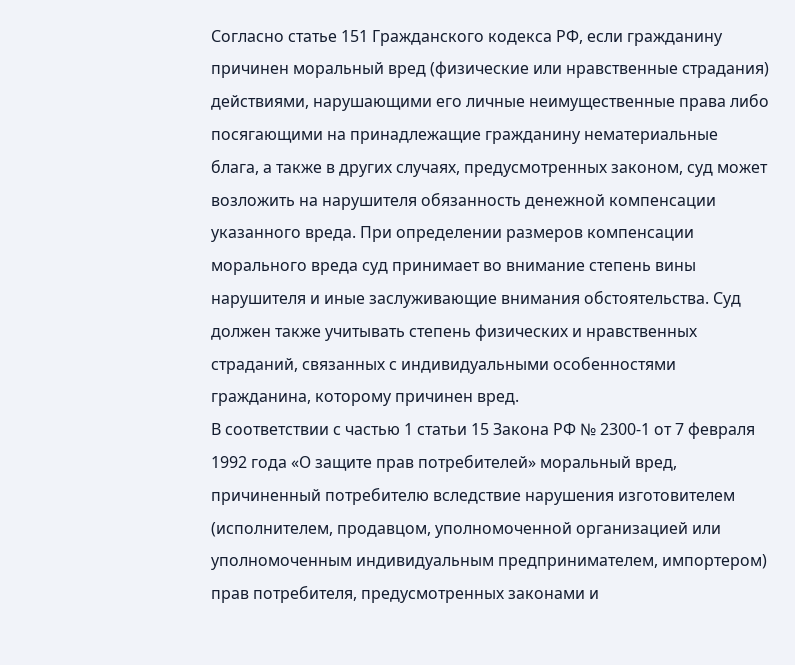Согласно статье 151 Гражданского кодекса РФ, если гражданину причинен моральный вред (физические или нравственные страдания) действиями, нарушающими его личные неимущественные права либо посягающими на принадлежащие гражданину нематериальные блага, а также в других случаях, предусмотренных законом, суд может возложить на нарушителя обязанность денежной компенсации указанного вреда. При определении размеров компенсации морального вреда суд принимает во внимание степень вины нарушителя и иные заслуживающие внимания обстоятельства. Суд должен также учитывать степень физических и нравственных страданий, связанных с индивидуальными особенностями гражданина, которому причинен вред.
В соответствии с частью 1 статьи 15 Закона РФ № 2300-1 от 7 февраля 1992 года «О защите прав потребителей» моральный вред, причиненный потребителю вследствие нарушения изготовителем (исполнителем, продавцом, уполномоченной организацией или уполномоченным индивидуальным предпринимателем, импортером) прав потребителя, предусмотренных законами и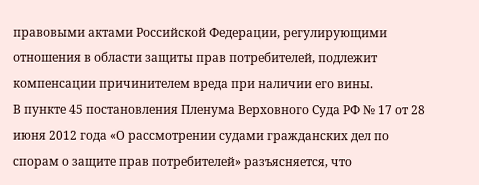правовыми актами Российской Федерации, регулирующими отношения в области защиты прав потребителей, подлежит компенсации причинителем вреда при наличии его вины.
В пункте 45 постановления Пленума Верховного Суда РФ № 17 от 28 июня 2012 года «О рассмотрении судами гражданских дел по спорам о защите прав потребителей» разъясняется, что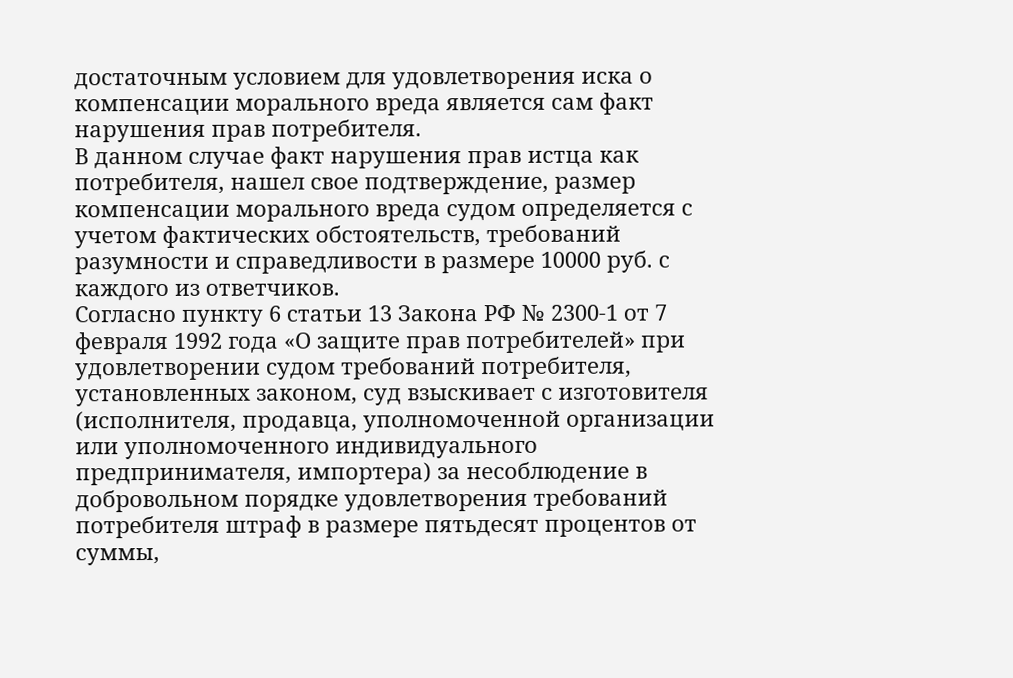достаточным условием для удовлетворения иска о компенсации морального вреда является сам факт нарушения прав потребителя.
В данном случае факт нарушения прав истца как потребителя, нашел свое подтверждение, размер компенсации морального вреда судом определяется с учетом фактических обстоятельств, требований разумности и справедливости в размере 10000 руб. с каждого из ответчиков.
Согласно пункту 6 статьи 13 Закона РФ № 2300-1 от 7 февраля 1992 года «О защите прав потребителей» при удовлетворении судом требований потребителя, установленных законом, суд взыскивает с изготовителя (исполнителя, продавца, уполномоченной организации или уполномоченного индивидуального предпринимателя, импортера) за несоблюдение в добровольном порядке удовлетворения требований потребителя штраф в размере пятьдесят процентов от суммы,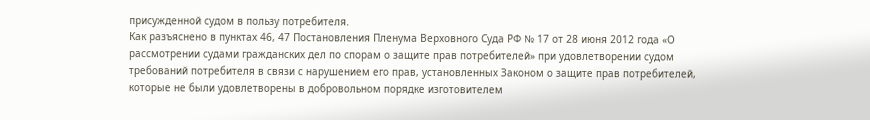присужденной судом в пользу потребителя.
Как разъяснено в пунктах 46, 47 Постановления Пленума Верховного Суда РФ № 17 от 28 июня 2012 года «О рассмотрении судами гражданских дел по спорам о защите прав потребителей» при удовлетворении судом требований потребителя в связи с нарушением его прав, установленных Законом о защите прав потребителей, которые не были удовлетворены в добровольном порядке изготовителем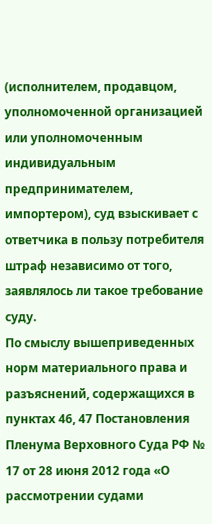(исполнителем, продавцом, уполномоченной организацией или уполномоченным индивидуальным предпринимателем, импортером), суд взыскивает с ответчика в пользу потребителя штраф независимо от того, заявлялось ли такое требование суду.
По смыслу вышеприведенных норм материального права и разъяснений, содержащихся в пунктах 46, 47 Постановления Пленума Верховного Суда РФ № 17 от 28 июня 2012 года «О рассмотрении судами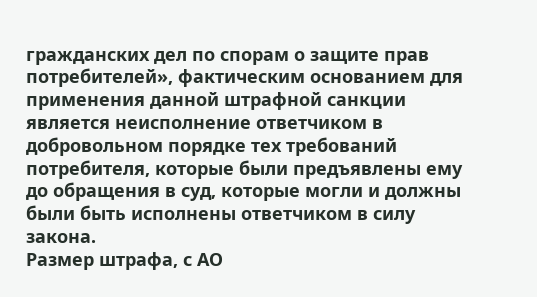гражданских дел по спорам о защите прав потребителей», фактическим основанием для применения данной штрафной санкции является неисполнение ответчиком в добровольном порядке тех требований потребителя, которые были предъявлены ему до обращения в суд, которые могли и должны были быть исполнены ответчиком в силу закона.
Размер штрафа, с АО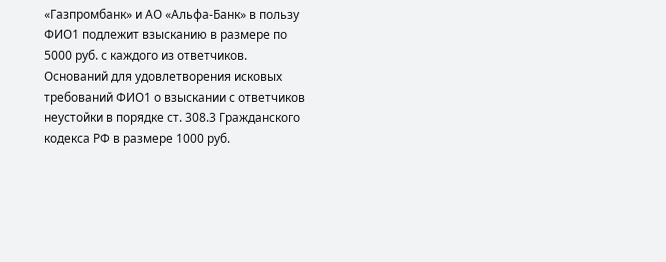«Газпромбанк» и АО «Альфа-Банк» в пользу ФИО1 подлежит взысканию в размере по 5000 руб. с каждого из ответчиков.
Оснований для удовлетворения исковых требований ФИО1 о взыскании с ответчиков неустойки в порядке ст. 308.3 Гражданского кодекса РФ в размере 1000 руб.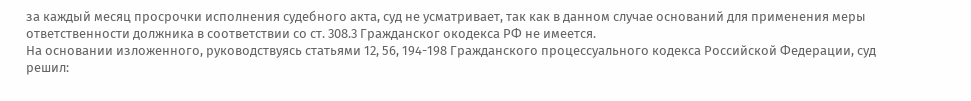за каждый месяц просрочки исполнения судебного акта, суд не усматривает, так как в данном случае оснований для применения меры ответственности должника в соответствии со ст. 308.3 Гражданског окодекса РФ не имеется.
На основании изложенного, руководствуясь статьями 12, 56, 194-198 Гражданского процессуального кодекса Российской Федерации, суд
решил: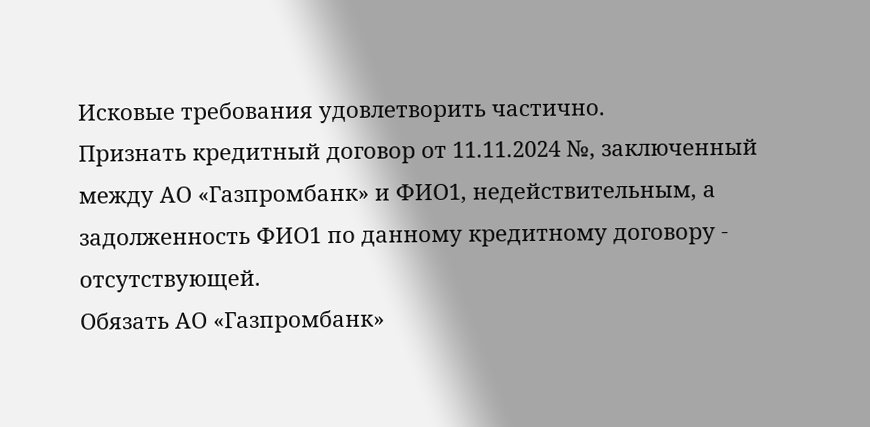Исковые требования удовлетворить частично.
Признать кредитный договор от 11.11.2024 №, заключенный между АО «Газпромбанк» и ФИО1, недействительным, а задолженность ФИО1 по данному кредитному договору - отсутствующей.
Обязать АО «Газпромбанк»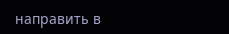направить в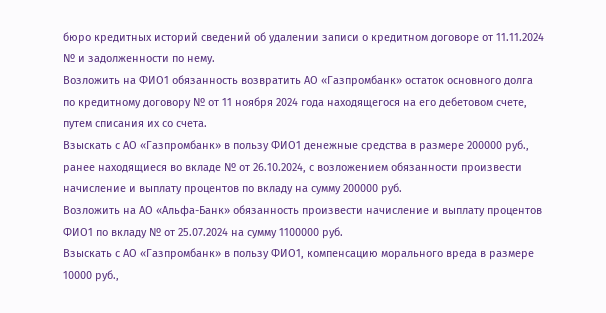бюро кредитных историй сведений об удалении записи о кредитном договоре от 11.11.2024 № и задолженности по нему.
Возложить на ФИО1 обязанность возвратить АО «Газпромбанк» остаток основного долга по кредитному договору № от 11 ноября 2024 года находящегося на его дебетовом счете, путем списания их со счета.
Взыскать с АО «Газпромбанк» в пользу ФИО1 денежные средства в размере 200000 руб., ранее находящиеся во вкладе № от 26.10.2024, с возложением обязанности произвести начисление и выплату процентов по вкладу на сумму 200000 руб.
Возложить на АО «Альфа-Банк» обязанность произвести начисление и выплату процентов ФИО1 по вкладу № от 25.07.2024 на сумму 1100000 руб.
Взыскать с АО «Газпромбанк» в пользу ФИО1, компенсацию морального вреда в размере 10000 руб.,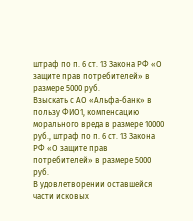штраф по п. 6 ст. 13 Закона РФ «О защите прав потребителей» в размере 5000 руб.
Взыскать с АО «Альфа-банк» в пользу ФИО1, компенсацию морального вреда в размере 10000 руб., штраф по п. 6 ст. 13 Закона РФ «О защите прав потребителей» в размере 5000 руб.
В удовлетворении оставшейся части исковых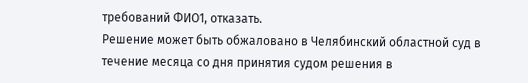требований ФИО1, отказать.
Решение может быть обжаловано в Челябинский областной суд в течение месяца со дня принятия судом решения в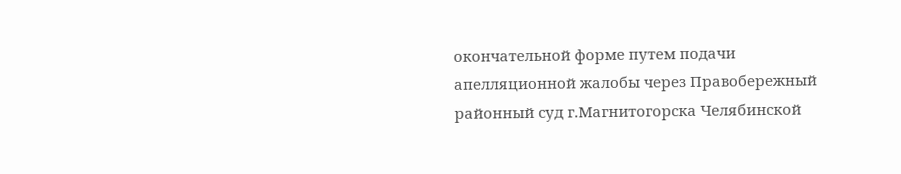окончательной форме путем подачи апелляционной жалобы через Правобережный районный суд г.Магнитогорска Челябинской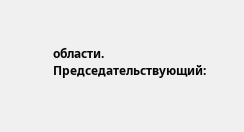области.
Председательствующий: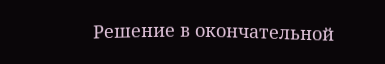Решение в окончательной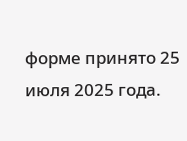форме принято 25 июля 2025 года.